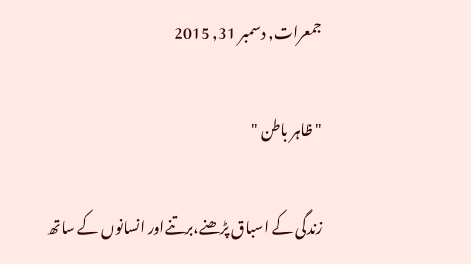جمعرات, دسمبر 31, 2015

"ظاہر باطن "

زندگی کے اسباق پڑھنے،برتنےاور انسانوں کے ساتھ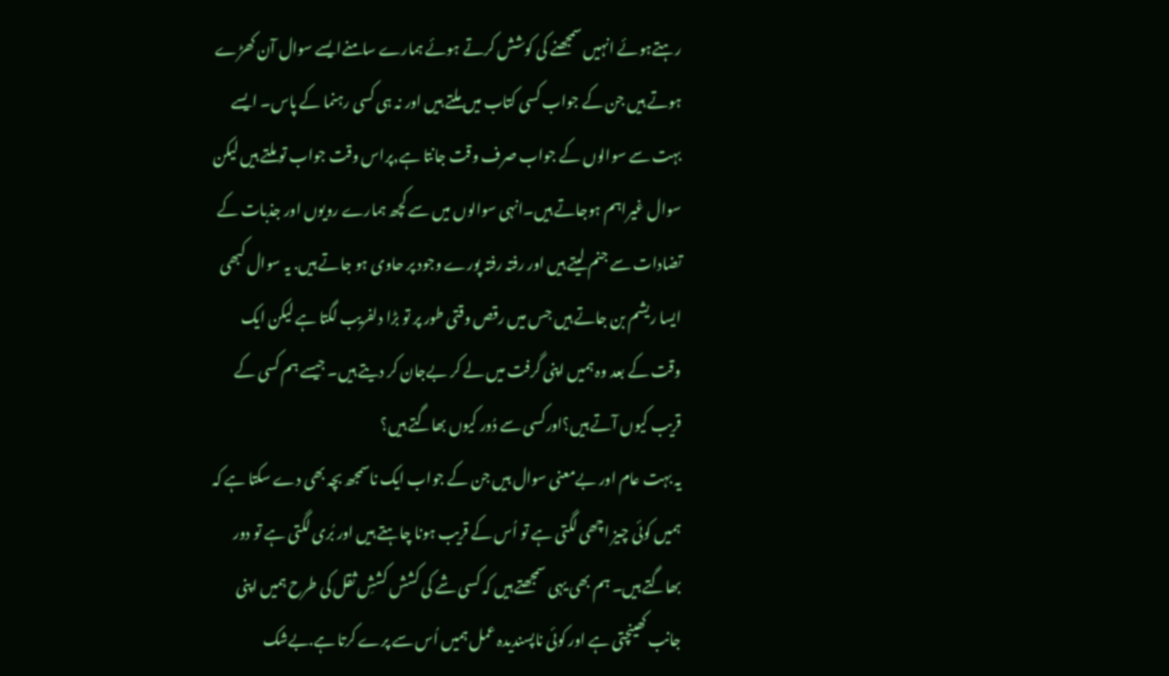رہتےہوئے انہیں سمجھنے کی کوشش کرتے ہوئے ہمارے سامنےایسے سوال آن کھڑے ہوتے ہیں جن کے جواب کسی کتاب میں ملتے ہیں اور نہ ہی کسی رہنما کے پاس۔ ایسے بہت سے سوالوں کے جواب صرف وقت جانتا ہے,پراس وقت جواب تو ملتے ہیں لیکن سوال غیراہم ہوجاتے ہیں۔انہی سوالوں میں سے کچھ ہمارے رویوں اور جذبات کے تضادات سے جنم لیتے ہیں اور رفتہ رفتہ پورے وجود پر حاوی ہو جاتے ہیں. یہ سوال کبھی ایسا ریشم بن جاتے ہیں جس میں رقص وقتی طور پر تو بڑا دلفریب لگتا ہے لیکن ایک وقت کے بعد وہ ہمیں اپنی گرفت میں لے کر بےجان کر دیتے ہیں۔ جیسے ہم کسی کے قریب کیوں آتے ہیں؟اورکسی سے دُور کیوں بھاگتے ہیں؟
یہ بہت عام اور بےمعنی سوال ہیں جن کے جواب ایک ناسمجھ بچہ بھی دے سکتا ہے کہ ہمیں کوئی چیز اچھی لگتی ہے تو اُس کے قریب ہونا چاہتے ہیں اور بُری لگتی ہے تو دور بھاگتے ہیں۔ ہم بھی یہی سمجھتے ہیں کہ کسی شے کی کشش کششِ ثقل کی طرح ہمیں اپنی جانب کھینچتی ہے اور کوئی ناپسندیدہ عمل ہمیں اُس سے پرے کرتا ہے.بےشک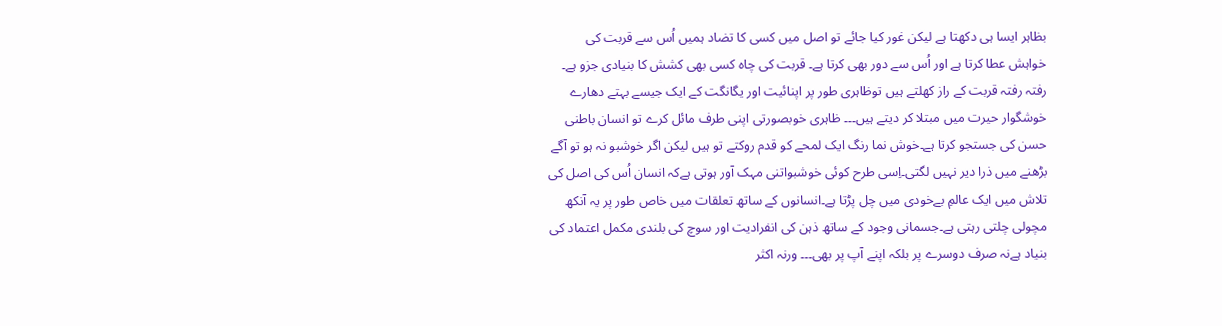بظاہر ایسا ہی دکھتا ہے لیکن غور کیا جائے تو اصل میں کسی کا تضاد ہمیں اُس سے قربت کی خواہش عطا کرتا ہے اور اُس سے دور بھی کرتا ہے۔ قربت کی چاہ کسی بھی کشش کا بنیادی جزو ہے۔ رفتہ رفتہ قربت کے راز کھلتے ہیں توظاہری طور پر اپنائیت اور یگانگت کے ایک جیسے بہتے دھارے خوشگوار حیرت میں مبتلا کر دیتے ہیں۔۔۔ ظاہری خوبصورتی اپنی طرف مائل کرے تو انسان باطنی حسن کی جستجو کرتا ہے۔خوش نما رنگ ایک لمحے کو قدم روکتے تو ہیں لیکن اگر خوشبو نہ ہو تو آگے بڑھنے میں ذرا دیر نہیں لگتی۔اِسی طرح کوئی خوشبواتنی مہک آور ہوتی ہےکہ انسان اُس کی اصل کی تلاش میں ایک عالمِ بےخودی میں چل پڑتا ہے۔انسانوں کے ساتھ تعلقات میں خاص طور پر یہ آنکھ مچولی چلتی رہتی ہے۔جسمانی وجود کے ساتھ ذہن کی انفرادیت اور سوچ کی بلندی مکمل اعتماد کی بنیاد ہےنہ صرف دوسرے پر بلکہ اپنے آپ پر بھی۔۔۔ ورنہ اکثر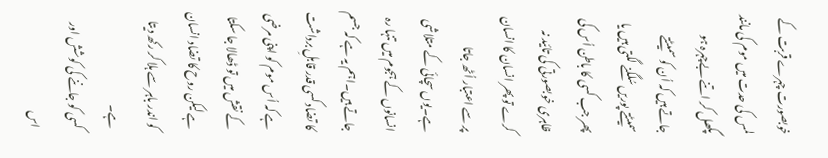خوبصورت چہرے قربت کے لمس کی حدت میں موم کی مانند پگھل کر اتنے بےچہرہ ہو جاتے ہیں کہ اُن کو سمیٹتے سمیٹتے پوریں سُلگنے لگتی ہیں یا پھر جب کسی کا باطن اُس کی ظاہری خوبصورتی کی تائید نہ کرے تو پھر انسان کا انسان پر سے اعتبار اُٹھ جاتا ہے۔یوں سچائی کے متلاشی انسانوں کے ہجوم میں تنہا رہ جاتے ہیں۔اہم یہ ہے کہ جسم کا تضاد کسی قدر قابلِ برداشت ہے کہ اُس موم کو اپنی مرضی کے نقش میں تو ڈھالا جا سکتا ہے لیکن روح کا تضاد انسان کو اندر باہر سے ہلا کر رکھ دیتا ہے۔
کسی کو جاننے کی کوشش اور اس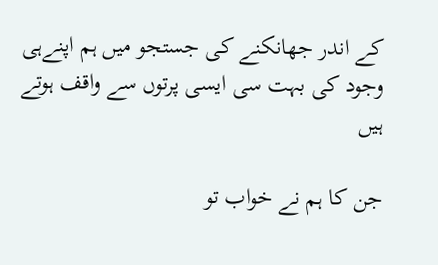کے اندر جھانکنے کی جستجو میں ہم اپنےہی وجود کی بہت سی ایسی پرتوں سے واقف ہوتے ہیں

جن کا ہم نے خواب تو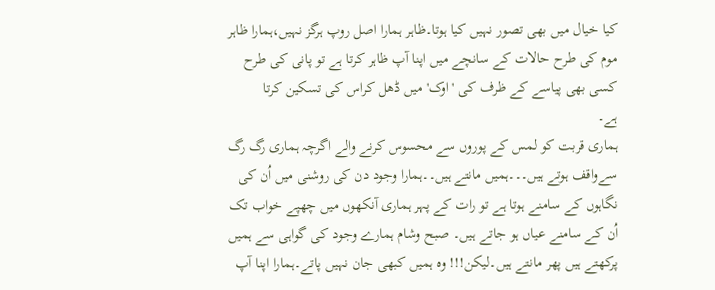کیا خیال میں بھی تصور نہیں کیا ہوتا۔ظاہر ہمارا اصل روپ ہرگز نہیں،ہمارا ظاہر موم کی طرح حالات کے سانچے میں اپنا آپ ظاہر کرتا ہے تو پانی کی طرح کسی بھی پیاسے کے ظرف کی 'اوک' میں ڈھل کراس کی تسکین کرتا
ہے۔
ہماری قربت کو لمس کے پوروں سے محسوس کرنے والے اگرچہ ہماری رگ رگ سےواقف ہوتے ہیں۔۔۔ہمیں مانتے ہیں۔۔ہمارا وجود دن کی روشنی میں اُن کی نگاہوں کے سامنے ہوتا ہے تو رات کے پہر ہماری آنکھوں میں چھپے خواب تک اُن کے سامنے عیاں ہو جاتے ہیں۔ صبح وشام ہمارے وجود کی گواہی سے ہمیں پرکھتے ہیں پھر مانتے ہیں۔لیکن!!! وہ ہمیں کبھی جان نہیں پاتے۔ہمارا اپنا آپ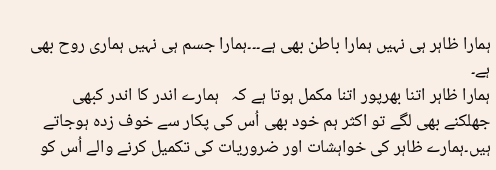ہمارا ظاہر ہی نہیں ہمارا باطن بھی ہے۔۔۔ہمارا جسم ہی نہیں ہماری روح بھی ہے۔
ہمارا ظاہر اتنا بھرپور اتنا مکمل ہوتا ہے کہ   ہمارے اندر کا اندر کبھی جھلکنے بھی لگے تو اکثر ہم خود بھی اُس کی پکار سے خوف زدہ ہوجاتے ہیں۔ہمارے ظاہر کی خواہشات اور ضروریات کی تکمیل کرنے والے اُس کو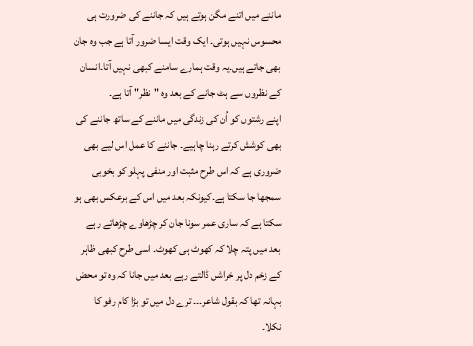ماننے میں اتنے مگن ہوتے ہیں کہ جاننے کی ضرورت ہی محسوس نہیں ہوتی۔ ایک وقت ایسا ضرور آتا ہے جب وہ جان بھی جاتے ہیں۔یہ وقت ہمارے سامنے کبھی نہیں آتا۔انسان کے نظروں سے ہٹ جانے کے بعد وہ "نظر" آتا ہے۔
اپنے رشتوں کو اُن کی زندگی میں ماننے کے ساتھ جاننے کی بھی کوشش کرتے رہنا چاہیے۔ جاننے کا عمل اس لیے بھی ضروری ہے کہ اس طرح مثبت اور منفی پہلو کو بخوبی سمجھا جا سکتا ہے۔کیونکہ بعد میں اس کے برعکس بھی ہو سکتا ہے کہ ساری عمر سونا جان کر چڑھاوے چڑھاتے رہے بعد میں پتہ چلا کہ کھوٹ ہی کھوٹ۔ اسی طرح کبھی ظاہر کے زخم دل پر خراشں ڈالتے رہے بعد میں جانا کہ وہ تو محض بہانہ تھا کہ بقول شاعر۔۔۔ ترے دل میں تو بڑا کام رفو کا نکلا۔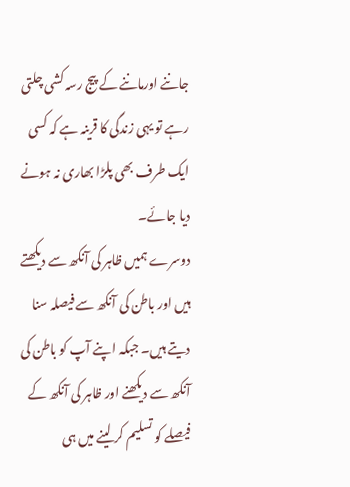جاننے اورماننے کے پیج رسہ کشی چلتی رہے تو یہی زندگی کا قرینہ ہے کہ کسی ایک طرف بھی پلڑا بھاری نہ ہونے دیا جائے۔
دوسرے ہمیں ظاہر کی آنکھ سے دیکھتے ہیں اور باطن کی آنکھ سے فیصلہ سنا دیتے ہیں۔ جبکہ اپنے آپ کو باطن کی آنکھ سے دیکھنے اور ظاہر کی آنکھ کے فیصلے کو تسلیم کر لینے میں ہی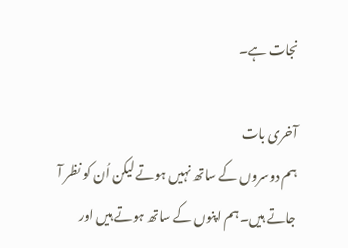نجات ہے۔

آخری بات
ہم دوسروں کے ساتھ نہیں ہوتے لیکن اُن کو نظر آ جاتے ہیں۔ہم اپنوں کے ساتھ ہوتے ہیں اور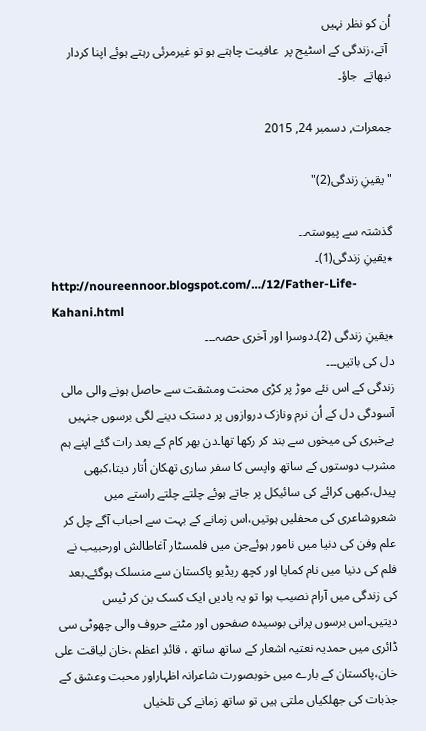اُن کو نظر نہیں
 آتے،زندگی کے اسٹیج پر  عافیت چاہتے ہو تو غیرمرئی رہتے ہوئے اپنا کردار نبھاتے  جاؤ۔

جمعرات, دسمبر 24, 2015

"یقینِ زندگی(2)"

گذشتہ سے پیوستہ۔۔
٭یقینِ زندگی(1)۔
http://noureennoor.blogspot.com/…/12/Father-Life-Kahani.html
٭یقینِ زندگی (2)۔دوسرا اور آخری حصہ۔۔۔
دل کی باتیں۔۔۔
زندگی کے اس نئے موڑ پر کڑی محنت ومشقت سے حاصل ہونے والی مالی آسودگی دل کے اُن نرم ونازک دروازوں پر دستک دینے لگی برسوں جنہیں بےخبری کی میخوں سے بند کر رکھا تھا۔دن بھر کام کے بعد رات گئے اپنے ہم مشرب دوستوں کے ساتھ واپسی کا سفر ساری تھکان اُتار دیتا،کبھی پیدل،کبھی کرائے کی سائیکل پر جاتے ہوئے چلتے چلتے راستے میں شعروشاعری کی محفلیں ہوتیں،اس زمانے کے بہت سے احباب آگے چل کر علم وفن کی دنیا میں نامور ہوئےجن میں فلمسٹار آغاطالش اورحبیب نے فلم کی دنیا میں نام کمایا اور کچھ ریڈیو پاکستان سے منسلک ہوگئے۔بعد کی زندگی میں آرام نصیب ہوا تو یہ یادیں ایک کسک بن کر ٹیس دیتیں۔اس برسوں پرانی بوسیدہ صفحوں اور مٹتے حروف والی چھوٹی سی ڈائری میں حمدیہ نعتیہ اشعار کے ساتھ ساتھ ، قائدِ اعظم ،خان لیاقت علی خان،پاکستان کے بارے میں خوبصورت شاعرانہ اظہاراور محبت وعشق کے جذبات کی جھلکیاں ملتی ہیں تو ساتھ زمانے کی تلخیاں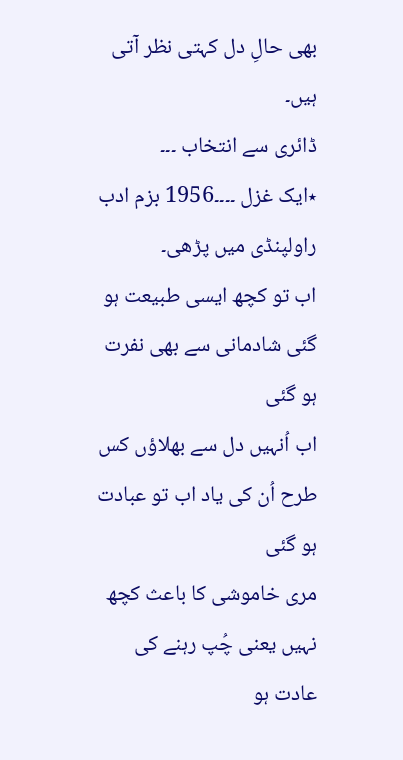بھی حالِ دل کہتی نظر آتی ہیں۔
ڈائری سے انتخاب ۔۔۔
٭ایک غزل ۔۔۔۔1956 بزم ادب راولپنڈی میں پڑھی۔
اب تو کچھ ایسی طبیعت ہو گئی شادمانی سے بھی نفرت ہو گئی
اب اُنہیں دل سے بھلاؤں کس طرح اُن کی یاد اب تو عبادت ہو گئی
مری خاموشی کا باعث کچھ نہیں یعنی چُپ رہنے کی عادت ہو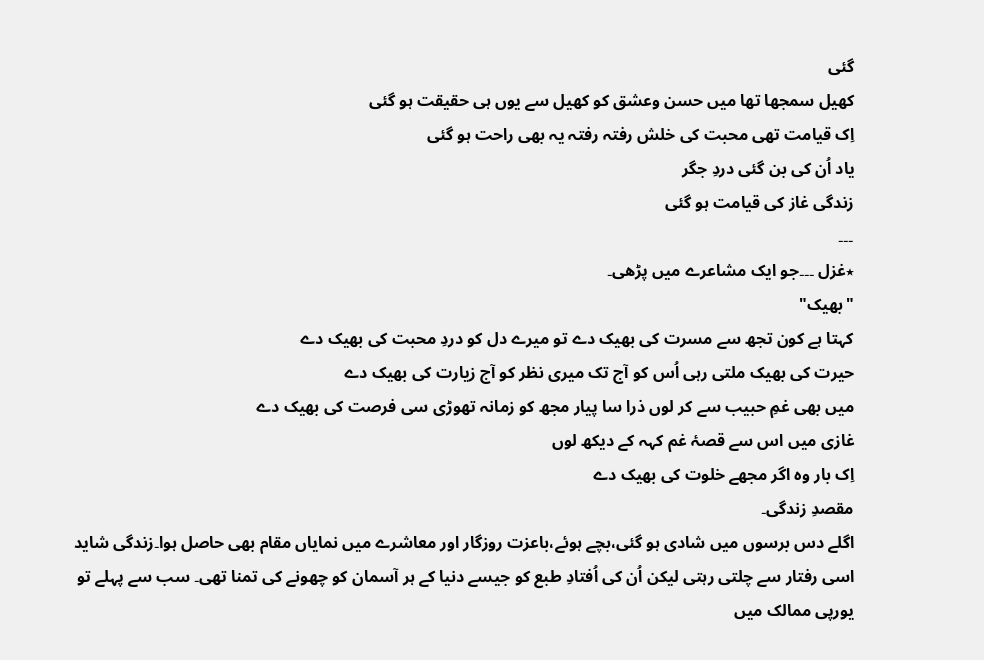گئی
کھیل سمجھا تھا میں حسن وعشق کو کھیل سے یوں ہی حقیقت ہو گئی
اِک قیامت تھی محبت کی خلش رفتہ رفتہ یہ بھی راحت ہو گئی
یاد اُن کی بن گئی دردِ جگر
زندگی غاز کی قیامت ہو گئی
۔۔۔
٭غزل ۔۔۔جو ایک مشاعرے میں پڑھی۔
"بھیک"
کہتا ہے کون تجھ سے مسرت کی بھیک دے تو میرے دل کو دردِ محبت کی بھیک دے
حیرت کی بھیک ملتی رہی اُس کو آج تک میری نظر کو آج زیارت کی بھیک دے
میں بھی غمِ حبیب سے کر لوں ذرا سا پیار مجھ کو زمانہ تھوڑی سی فرصت کی بھیک دے
غازی میں اس سے قصۂ غم کہہ کے دیکھ لوں
اِک بار وہ اگر مجھے خلوت کی بھیک دے
مقصدِ زندگی۔
اگلے دس برسوں میں شادی ہو گئی،بچے ہوئے،باعزت روزگار اور معاشرے میں نمایاں مقام بھی حاصل ہوا۔زندگی شاید اسی رفتار سے چلتی رہتی لیکن اُن کی اُفتادِ طبع کو جیسے دنیا کے ہر آسمان کو چھونے کی تمنا تھی۔ سب سے پہلے تو یورپی ممالک میں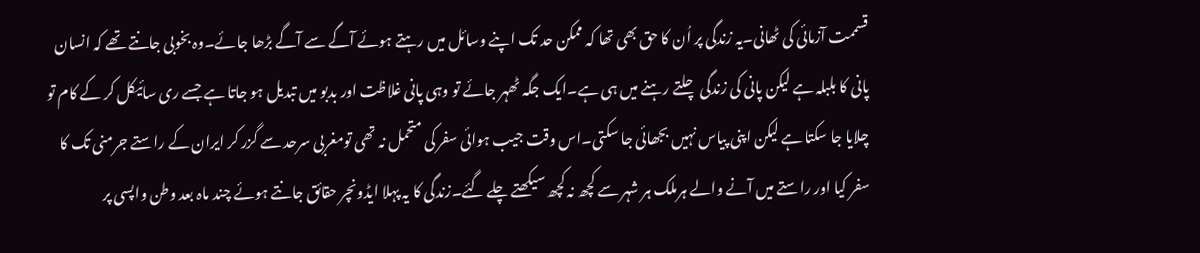قسممت آزمائی کی ٹھانی۔یہ زندگی پر اُن کا حق بھی تھا کہ ممکن حد تک اپنے وسائل میں رہتے ہوئے آگے سے آگے بڑھا جائے۔وہ بخوبی جانتے تھے کہ انسان پانی کا بلبلہ ہے لیکن پانی کی زندگی چلتے رہنے میں ہی ہے۔ایک جگہ ٹھہر جائے تو وہی پانی غلاظت اور بدبو میں تبدیل ہو جاتا ہے جسے ری سائیکل کر کے کام تو چلایا جا سکتا ہے لیکن اپنی پیاس نہیں بجھائی جا سکتی۔اس وقت جیب ہوائی سفر کی متحمل نہ تھی تومغربی سرحد سے گزر کر ایران کے راستے جرمنی تک کا سفر کیا اور راستے میں آنے والے ہرملک ہر شہر سے کچھ نہ کچھ سیکھتے چلے گئے۔زندگی کا یہ پہلا ایڈونچر حقائق جانتے ہوئے چند ماہ بعد وطن واپسی پر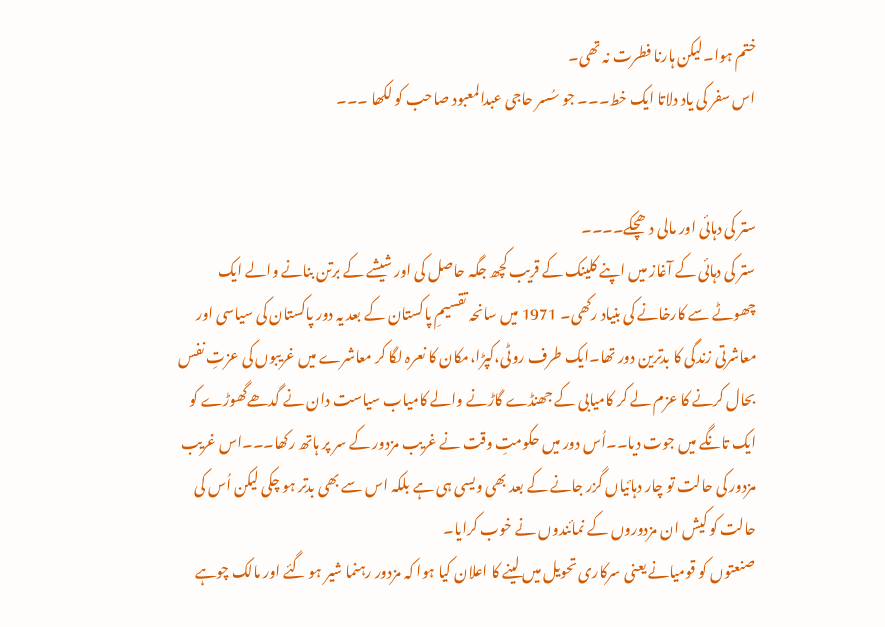ختم ہوا۔لیکن ہارنا فطرت نہ تھی۔
اس سفر کی یاد دلاتا ایک خط۔۔۔ جو سُسر حاجی عبدالمعبود صاحب کو لکھا ۔۔۔


ستر کی دہائی اور مالی دھچکے۔۔۔۔
ستر کی دہائی کے آغاز میں اپنے کلینک کے قریب کچھ جگہ حاصل کی اور شیشے کے برتن بنانے والے ایک چھوٹے سے کارخانے کی بنیاد رکھی۔ 1971 میں سانحہ تقسیمِ پاکستان کے بعد یہ دور پاکستان کی سیاسی اور معاشرتی زندگی کا بدترین دور تھا۔ایک طرف روٹی،کپڑا،مکان کا نعرہ لگا کر معاشرے میں غریبوں کی عزتِ نفس بحال کرنے کا عزم لے کر کامیابی کے جھنڈے گاڑنے والے کامیاب سیاست دان نے گدھےگھوڑے کو ایک تانگے میں جوت دیا۔۔اُس دور میں حکومتِ وقت نے غریب مزدور کے سر پر ہاتھ رکھا۔۔۔اس غریب مزدور کی حالت تو چار دہائیاں گزر جانے کے بعد بھی ویسی ہی ہے بلکہ اس سے بھی بدتر ہو چکی لیکن اُس کی حالت کو کیش ان مزدوروں کے نمائندوں نے خوب کرایا۔
صنعتوں کو قومیانے یعنی سرکاری تحویل میں لینے کا اعلان کیا ہوا کہ مزدور رہنما شیر ہو گئے اور مالک چوہے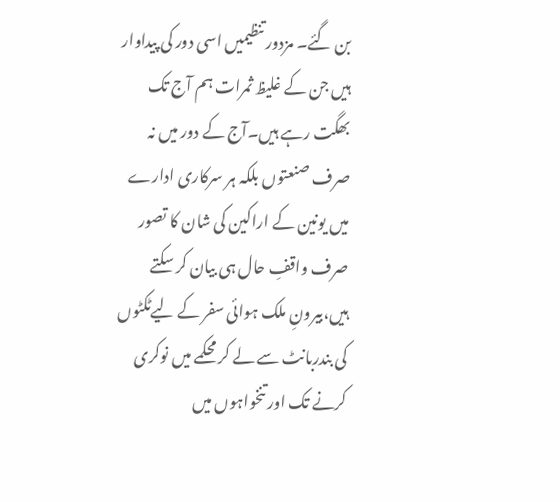بن گئے۔ مزدور تنظیمیں اسی دور کی پیداوار ہیں جن کے غلیظ ثمرات ہم آج تک بھگت رہے ہیں۔آج کے دور میں نہ صرف صنعتوں بلکہ ہر سرکاری ادارے میں یونین کے اراکین کی شان کا تصور صرف واقفِ حال ہی بیان کر سکتے ہیں،بیرونِ ملک ہوائی سفر کے لیےٹکٹوں کی بندربانٹ سے لے کر محکمے میں نوکری کرنے تک اور تنخواہوں میں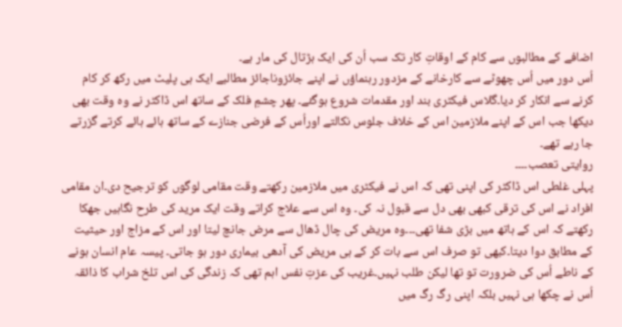اضافے کے مطالبوں سے کام کے اوقاتِ کار تک سب اُن کی ایک ہڑتال کی مار ہے۔
اُس دور میں اُس چھوٹے سے کارخانے کے مزدور رہنماؤں نے اپنے جائزوناجائز مطالبے ایک ہی پلیٹ میں رکھ کر کام کرنے سے انکار کر دیا۔گلاس فیکٹری بند اور مقدمات شروع ہوگئے۔ پھر چشمِ فلک کے ساتھ اس ڈاکٹر نے وہ وقت بھی دیکھا جب اس کے اپنے ملازمین اس کے خلاف جلوس نکالتے اوراُس کے فرضی جنازے کے ساتھ ہائے ہائے کرتے گزرتے جا رہے تھے۔
روایتی تعصب۔۔۔۔
پہلی غلطی اس ڈاکٹر کی اپنی تھی کہ اس نے فیکٹری میں ملازمین رکھتے وقت مقامی لوگوں کو ترجیح دی۔ان مقامی افراد نے اس کی ترقی کبھی بھی دل سے قبول نہ کی۔ وہ اس سے علاج کراتے وقت ایک مرید کی طرح نگاہیں جھکا رکھتے کہ اس کے ہاتھ میں بڑی شفا تھی۔۔۔وہ مریض کی چال ڈھال سے مرض جانچ لیتا اور اس کے مزاج اور حیثیت کے مطابق دوا دیتا۔کبھی تو صرف اس سے بات کر کے ہی مریض کی آدھی بیماری دور ہو جاتی۔ پیسہ عام انسان ہونے کے ناطے اُس کی ضرورت تو تھا لیکن طلب نہیں۔غریب کی عزتِ نفس اہم تھی کہ زندگی کی اس تلخ شراب کا ذائقہ اُس نے چکھا ہی نہیں بلکہ اپنی رگ رگ میں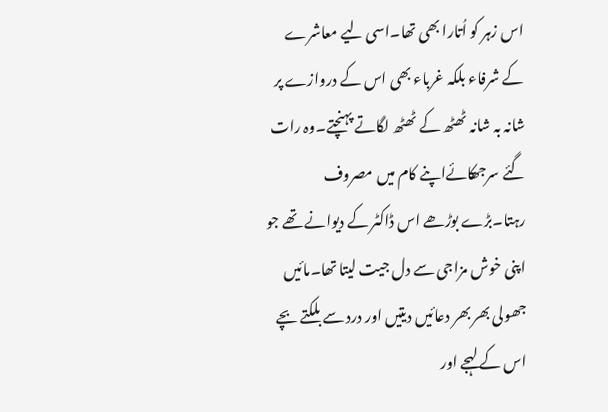اس زہر کو اُتارا بھی تھا۔اسی لیے معاشرے کے شرفاء بلکہ غرباء بھی اس کے دروازے پر شانہ بہ شانہ ٹھٹھ کے ٹھٹھ لگاتے پہنچتے۔وہ رات گئے سرجھکائےاپنے کام میں مصروف رہتا۔بڑے بوڑھے اس ڈاکٹر کے دیوانے تھے جو اپنی خوش مزاجی سے دل جیت لیتا تھا۔مائیں جھولی بھر بھر دعائیں دیتیں اور درد سے بلکتے بچے اس کے لہجے اور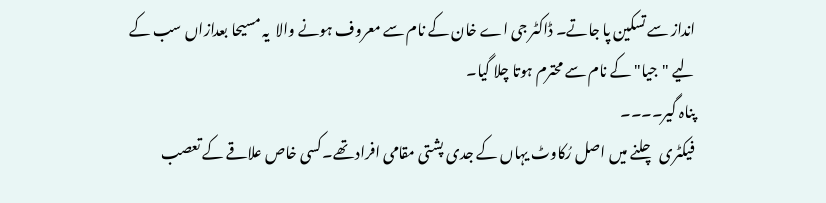انداز سے تسکین پا جاتے۔ ڈاکٹر جی اے خان کے نام سے معروف ہونے والا  یہ مسیحا بعدازاں سب کے لیے "جیا" کے نام سے محترم ہوتا چلا گیا۔
پناہ گیر۔۔۔۔
فیکٹری  چلنے میں اصل رُکاوٹ یہاں کے جدی پشتی مقامی افراد تھے۔کسی خاص علاقے کے تعصب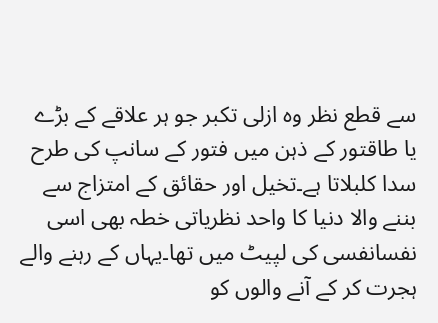سے قطع نظر وہ ازلی تکبر جو ہر علاقے کے بڑے یا طاقتور کے ذہن میں فتور کے سانپ کی طرح سدا کلبلاتا ہے۔تخیل اور حقائق کے امتزاج سے بننے والا دنیا کا واحد نظریاتی خطہ بھی اسی نفسانفسی کی لپیٹ میں تھا۔یہاں کے رہنے والے ہجرت کر کے آنے والوں کو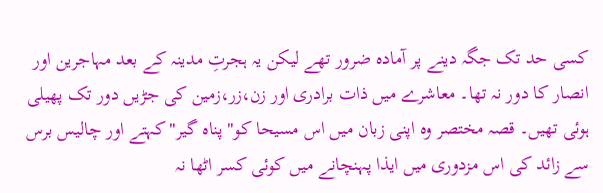کسی حد تک جگہ دینے پر آمادہ ضرور تھے لیکن یہ ہجرتِ مدینہ کے بعد مہاجرین اور انصار کا دور نہ تھا۔ معاشرے میں ذات برادری اور زن،زر،زمین کی جڑیں دور تک پھیلی ہوئی تھیں۔ قصہ مختصر وہ اپنی زبان میں اس مسیحا کو"پناہ گیر"کہتے اور چالیس برس سے زائد کی اس مزدوری میں ایذا پہنچانے میں کوئی کسر اٹھا نہ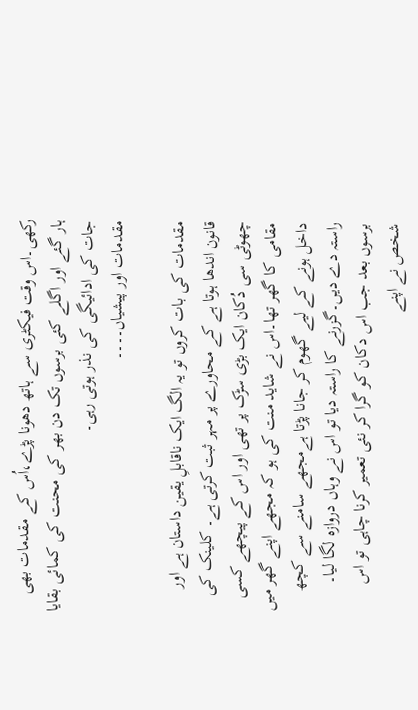رکھی۔اس وقت فیکٹری سے ہاتھ دھونا پڑے،اُس کے مقدمات بھی ہار گئے اور اگلے کئی برسوں تک دن بھر کی محنت کی کمائی بقایا جات کی ادائیگی کی نذر ہوتی رہی۔
مقدمات اور پیشیاں۔۔۔۔

مقدمات کی بات کروں تو یہ الگ ایک ناقابلِ یقین داستان ہے اور قانون اندھا ہوتا ہے کے محاورے پر مہر ثبت کرتی ہے۔ کلینک کی چھوٹی سی دُکان ایک بڑی سڑک پر تھی اور اس کے پیچھے کسی مقامی کا گھر تھا۔اس نے شاید منت کی ہو کہ مجھے اپنے گھر میں داخل ہونے کے لیے گھوم کر جانا پڑتا ہےمجھے سامنے سے کچھ راستہ دے دیں۔گزرنے کا راستہ دیا تو اس نے وہاں دروازہ لگا لیا۔ برسوں بعد جب اس دکان کو گرا کر نئی تعمیر کرنا چاہی تو اس شخص نے اپنے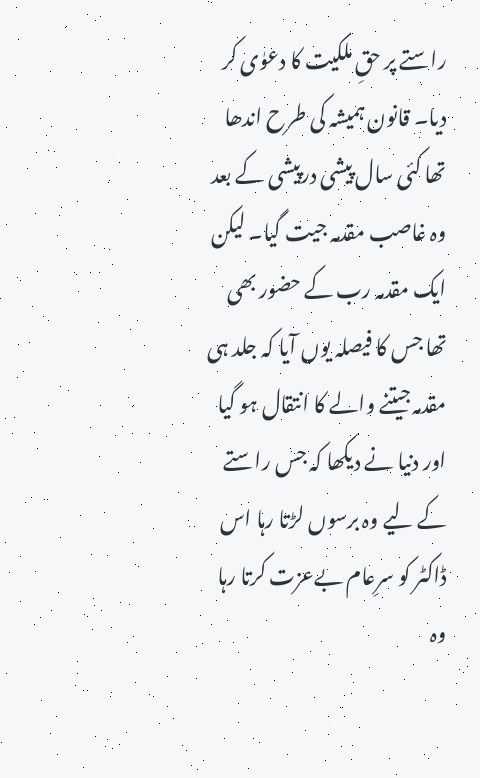راستے پر حقِ ملکیت کا دعوٰی کر دیا۔ قانون ہمیشہ کی طرح اندھا تھا کئی سال پیشی درپیشی کے بعد وہ غاصب مقدمہ جیت گیا۔ لیکن ایک مقدمہ رب کے حضور بھی تھا جس کا فیصلہ یوں آیا کہ جلد ہی مقدمہ جیتنے والے کا انتقال ہو گیا اور دنیا نے دیکھا کہ جس راستے کے لیے وہ برسوں لڑتا رہا اس ڈاکٹر کو سرِعام بےعزت کرتا رہا وہ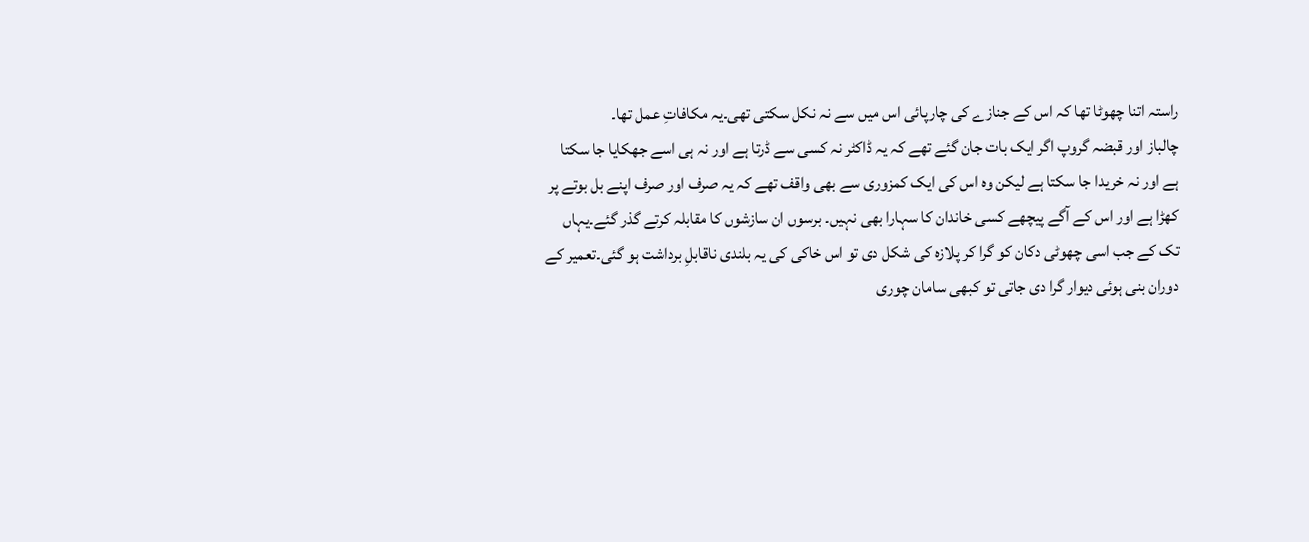راستہ اتنا چھوٹا تھا کہ اس کے جنازے کی چارپائی اس میں سے نہ نکل سکتی تھی۔یہ مکافاتِ عمل تھا۔
چالباز اور قبضہ گروپ اگر ایک بات جان گئے تھے کہ یہ ڈاکٹر نہ کسی سے ڈرتا ہے اور نہ ہی اسے جھکایا جا سکتا ہے اور نہ خریدا جا سکتا ہے لیکن وہ اس کی ایک کمزوری سے بھی واقف تھے کہ یہ صرف اور صرف اپنے بل بوتے پر کھڑا ہے اور اس کے آگے پیچھے کسی خاندان کا سہارا بھی نہیں۔ برسوں ان سازشوں کا مقابلہ کرتے گذر گئے۔یہاں تک کے جب اسی چھوٹی دکان کو گرا کر پلازہ کی شکل دی تو اس خاکی کی یہ بلندی ناقابلِ برداشت ہو گئی۔تعمیر کے دوران بنی ہوئی دیوار گرا دی جاتی تو کبھی سامان چوری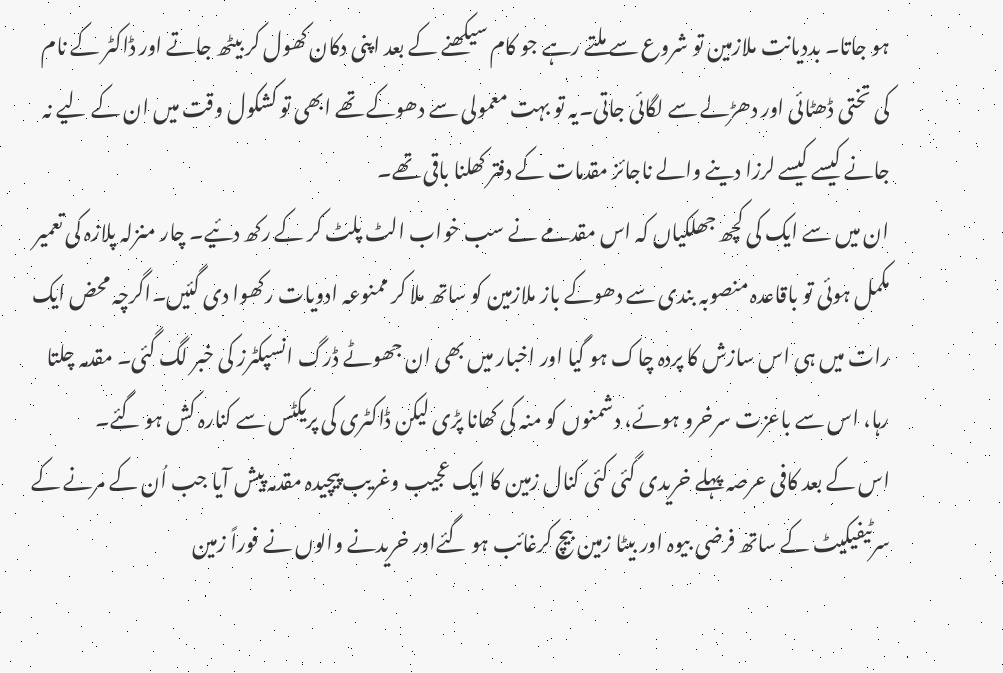ہو جاتا۔ بددیانت ملازمین تو شروع سے ملتے رہے جو کام سیکھنے کے بعد اپنی دکان کھول کر بیٹھ جاتے اور ڈاکٹر کے نام کی تختی ڈھٹائی اور دھڑلے سے لگائی جاتی۔یہ تو بہت معمولی سے دھوکے تھے ابھی تو کشکول وقت میں ان کے لیے نہ جانے کیسے کیسے لرزا دینے والے ناجائز مقدمات کے دفتر کھلنا باقی تھے۔
ان میں سے ایک کی کچھ جھلکیاں کہ اس مقدمے نے سب خواب الٹ پلٹ کر کے رکھ دئیے۔ چار منزلہ پلازہ کی تعمیر مکمل ہوئی تو باقاعدہ منصوبہ بندی سے دھوکے باز ملازمین کو ساتھ ملا کر ممنوعہ ادویات رکھوا دی گئیں۔اگرچہ محض ایک رات میں ہی اس سازش کا پردہ چاک ہو گیا اور اخبار میں بھی ان جھوٹے ڈرگ انسپکٹرز کی خبر لگ گئی۔ مقدمہ چلتا رہا، اس سے باعزت سرخرو ہوئے، دشمنوں کو منہ کی کھانا پڑی لیکن ڈاکٹری کی پریکٹس سے کنارہ کش ہو گئے۔
اس کے بعد کافی عرصہ پہلے خریدی گئی کئی کنال زمین کا ایک عجیب وغریب پیچیدہ مقدمہ پیش آیا جب اُن کے مرنے کے سرٹیفیکیٹ کے ساتھ فرضی بیوہ اور بیٹا زمین بیچ کرغائب ہو گئےاور خریدنے والوں نے فوراً زمین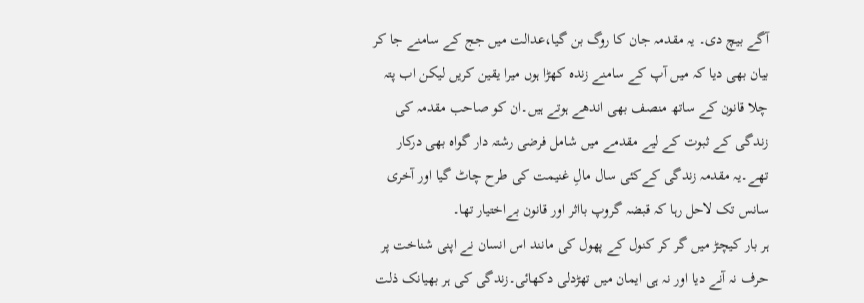آگے بیچ دی۔ یہ مقدمہ جان کا روگ بن گیا،عدالت میں جج کے سامنے جا کر بیان بھی دیا کہ میں آپ کے سامنے زندہ کھڑا ہوں میرا یقین کریں لیکن اب پتہ چلا قانون کے ساتھ منصف بھی اندھے ہوتے ہیں۔ان کو صاحب مقدمہ کی زندگی کے ثبوت کے لیے مقدمے میں شامل فرضی رشتہ دار گواہ بھی درکار تھے۔یہ مقدمہ زندگی کےکئی سال مالِ غنیمت کی طرح چاٹ گیا اور آخری سانس تک لاحل رہا کہ قبضہ گروپ بااثر اور قانون بےاختیار تھا۔
ہر بار کیچڑ میں گر کر کنول کے پھول کی مانند اس انسان نے اپنی شناخت پر حرف نہ آنے دیا اور نہ ہی ایمان میں تھڑدلی دکھائی۔زندگی کی ہر بھیانک ذلت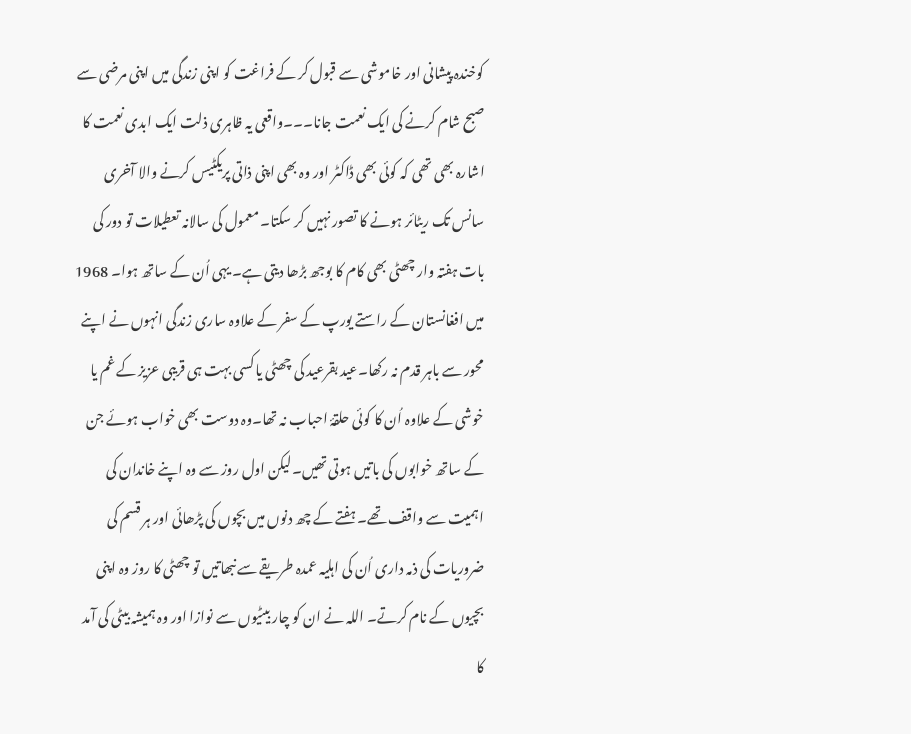کوخندہ پیشانی اور خاموشی سے قبول کر کے فراغت کو اپنی زندگی میں اپنی مرضی سے صبح شام کرنے کی ایک نعمت جانا۔۔۔واقعی یہ ظاہری ذلت ایک ابدی نعمت کا اشارہ بھی تھی کہ کوئی بھی ڈاکٹر اور وہ بھی اپنی ذاتی پریکٹیس کرنے والا آخری سانس تک ریٹائر ہونے کا تصور نہیں کر سکتا۔ معمول کی سالانہ تعطیلات تو دور کی بات ہفتہ وار چھٹی بھی کام کا بوجھ بڑھا دیتی ہے۔ یہی اُن کے ساتھ ہوا۔ 1968 میں افغانستان کے راستے یورپ کے سفر کے علاوہ ساری زندگی انہوں نے اپنے محور سے باہر قدم نہ رکھا۔عید بقرعید کی چھٹی یا کسی بہت ہی قریبی عزیز کے غم یا خوشی کے علاوہ اُن کا کوئی حلقۂ احباب نہ تھا۔وہ دوست بھی خواب ہوئے جن کے ساتھ خوابوں کی باتیں ہوتی تھیں۔لیکن اول روز سے وہ اپنے خاندان کی اہمیت سے واقف تھے۔ ہفتے کے چھ دنوں میں بچوں کی پڑھائی اور ہر قسم کی ضروریات کی ذمہ داری اُن کی اہلیہ عمدہ طریقے سے نبھاتیں تو چھٹی کا روز وہ اپنی بچیوں کے نام کرتے۔ اللہ نے ان کو چار بیٹیوں سے نوازا اور وہ ہمیشہ بیٹی کی آمد کا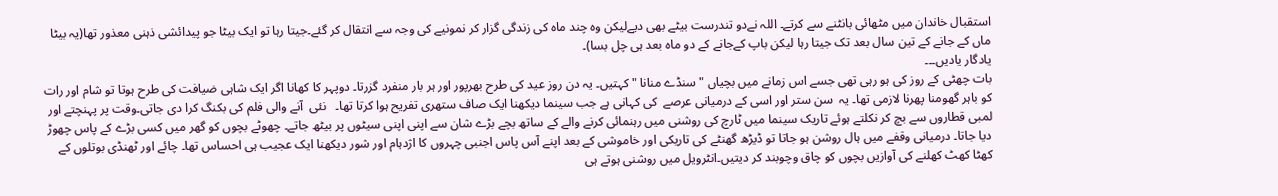استقبال خاندان میں مٹھائی بانٹنے سے کرتے۔ اللہ نےدو تندرست بیٹے بھی دیےلیکن وہ چند ماہ کی زندگی گزار کر نمونیے کی وجہ سے انتقال کر گئے۔جیتا رہا تو ایک بیٹا جو پیدائشی ذہنی معذور تھا(یہ بیٹا ماں کے جانے کے تین سال بعد تک جیتا رہا لیکن باپ کےجانے کے دو ماہ بعد ہی چل بسا)۔
یادگار یادیں۔۔۔
بات چھٹی کے روز کی ہو رہی تھی جسے اس زمانے میں بچیاں "سنڈے منانا "کہتیں۔ یہ دن روز عید کی طرح بھرپور اور ہر بار منفرد گزرتا۔ دوپہر کا کھانا اگر ایک شاہی ضیافت کی طرح ہوتا تو شام اور رات کو باہر گھومنا پھرنا لازمی تھا۔ یہ  سن ستر اور اسی کے درمیانی عرصے  کی کہانی ہے جب سینما دیکھنا ایک صاف ستھری تفریح ہوا کرتا تھا۔   نئی  آنے والی فلم کی بکنگ کرا دی جاتی۔وقت پر پہنچتے اور لمبی قطاروں سے بچ کر نکلتے ہوئے تاریک سینما میں ٹارچ کی روشنی میں رہنمائی کرنے والے کے ساتھ بچے بڑے شان سے اپنی اپنی سیٹوں پر بیٹھ جاتے۔ چھوٹے بچوں کو گھر میں کسی بڑے کے پاس چھوڑ دیا جاتا۔ درمیانی وقفے میں ہال روشن ہو جاتا تو ڈیڑھ گھنٹے کی تاریکی اور خاموشی کے بعد اپنے آس پاس اجنبی چہروں کا اژدہام اور شور دیکھنا ایک عجیب ہی احساس تھا۔ چائے اور ٹھنڈی بوتلوں کے کھٹا کھٹ کھلنے کی آوازیں بچوں کو چاق وچوبند کر دیتیں۔انٹرویل میں روشنی ہوتے ہی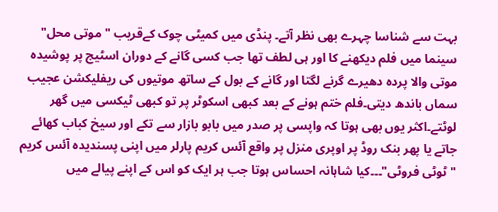بہت سے شناسا چہرے بھی نظر آتے۔ پنڈی میں کمیٹی چوک کےقریب "موتی محل" سینما میں فلم دیکھنے کا اور ہی لطف تھا جب کسی گانے کے دوران اسٹیج پر پوشیدہ موتی والا پردہ دھیرے گرنے لگتا اور گانے کے بول کے ساتھ موتیوں کی ریفلیکشن عجیب سماں باندھ دیتی۔فلم ختم ہونے کے بعد کبھی اسکوٹر پر تو کبھی ٹیکسی میں گھر لوٹتے۔اکثر یوں بھی ہوتا کہ واپسی پر صدر میں بابو بازار سے تکے اور سیخ کباب کھائے جاتے یا پھر بنک روڈ پر اوپری منزل پر واقع آئس کریم پارلر میں اپنی پسندیدہ آئس کریم "ٹوٹی فروٹی"۔۔۔کیا شاہانہ احساس ہوتا جب ہر ایک کو اس کے اپنے پیالے میں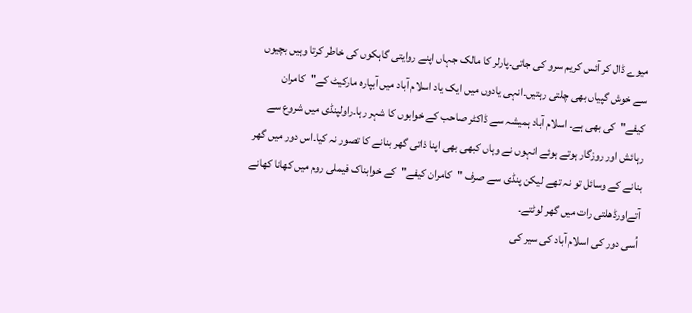میوے ڈال کر آئس کریم سرو کی جاتی۔پارلر کا مالک جہاں اپنے روایتی گاہکوں کی خاطر کرتا وہیں بچیوں سے خوش گپیاں بھی چلتی رہتیں۔انہی یادوں میں ایک یاد اسلام آباد میں آبپارہ مارکیٹ کے"کامران کیفے"کی بھی ہے۔ اسلام آباد ہمیشہ سے ڈاکٹر صاحب کے خوابوں کا شہر رہا۔راولپنڈی میں شروع سے رہائش اور روزگار ہوتے ہوئے انہوں نے وہاں کبھی بھی اپنا ذاتی گھر بنانے کا تصور نہ کیا۔اس دور میں گھر بنانے کے وسائل تو نہ تھے لیکن پنڈی سے صرف "کامران کیفے"کے خوابناک فیملی روم میں کھانا کھانے آتےاورڈھلتی رات میں گھر لوٹتے۔
اُسی دور کی اسلام آباد کی سیر کی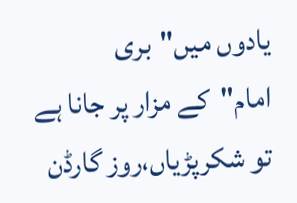یادوں میں"بری امام"کے مزار پر جانا ہے تو شکرپڑیاں،روز گارڈن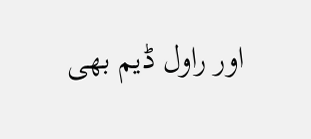اور راول ڈیم بھی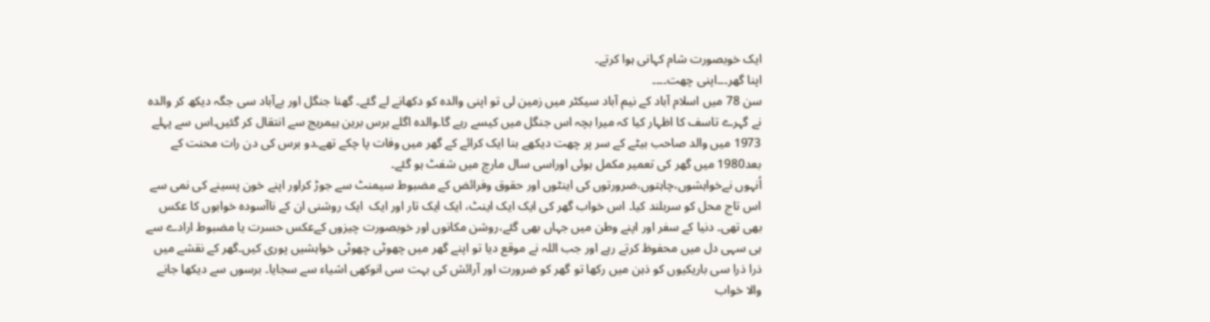ایک خوبصورت شام کہانی ہوا کرتے۔
اپنا گھر۔۔۔اپنی چھت۔۔۔۔
سن 78 میں اسلام آباد کے نیم آباد سیکٹر میں زمین لی تو اپنی والدہ کو دکھانے لے گئے۔ گھنا جنگل اور بےآباد سی جگہ دیکھ کر والدہ نے گہرے تاسف کا اظہار کیا کہ میرا بچہ اس جنگل میں کیسے رہے گا۔والدہ اگلے برس برین ہیمریج سے انتقال کر گئیں۔اس سے پہلے 1973 میں والد صاحب بیٹے کے سر پر چھت دیکھے بنا ایک کرائے کے گھر میں وفات پا چکے تھے۔دو برس کی دن رات محنت کے بعد1980 میں گھر کی تعمیر مکمل ہوئی اوراسی سال مارچ میں شفٹ ہو گئے۔
اُنہوں نےخواہشوں،چاہتوں،ضرورتوں کی اینٹوں اور حقوق وفرائض کے مضبوط سیمنٹ سے جوڑ کراور اپنے خون پسینے کی نمی سے اس تاج محل کو سربلند کیا۔ اس خواب گھر کی ایک ایک اینٹ، ایک ایک تار اور ایک  ایک روشنی ان کے ناآسودہ خوابوں کا عکس بھی تھی۔ دنیا کے سفر اور اپنے وطن میں جہاں بھی گئے،روشن مکانوں اور خوبصورت چیزوں کےعکس حسرت یا مضبوط ارادے سے ہی سہی دل میں محفوظ کرتے رہے اور جب اللہ نے موقع دیا تو اپنے گھر میں چھوٹی چھوٹی خواہشیں پوری کیں۔گھر کے نقشے میں ذرا ذرا سی باریکیوں کو ذہن میں رکھا تو گھر کو ضرورت اور آرائش کی بہت سی انوکھی اشیاء سے سجایا۔ برسوں سے دیکھا جانے والا خواب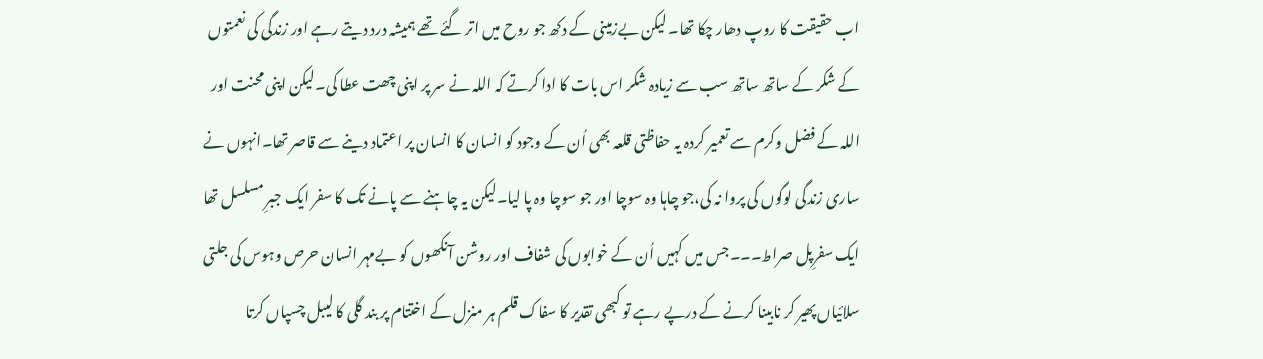اب حقیقت کا روپ دھار چکا تھا۔ لیکن بےزمینی کے دکھ جو روح میں اتر گئے تھے ہمیشہ درد دیتے رہے اور زندگی کی نعمتوں کے شکر کے ساتھ ساتھ سب سے زیادہ شکر اس بات کا ادا کرتے کہ اللہ نے سر پر اپنی چھت عطا کی۔لیکن اپنی محنت اور اللہ کے فضل وکرم سے تعمیر کردہ یہ حفاظتی قلعہ بھی اُن کے وجود کو انسان کا انسان پر اعتماد دینے سے قاصر تھا۔انہوں نے ساری زندگی لوگوں کی پروا نہ کی،جو چاہا وہ سوچا اور جو سوچا وہ پا لیا۔لیکن یہ چاہنے سے پانے تک کا سفر ایک جبرِ مسلسل تھا ایک سفرِپل صراط۔۔۔جس میں کہیں اُن کے خوابوں کی شفاف اور روشن آنکھوں کو بےمہر انسان حرص وہوس کی جلتی سلائیاں پھیر کر نابینا کرنے کے درپے رہے تو کبھی تقدیر کا سفاک قلم ہر منزل کے اختتام پر بند گلی کا لیبل چسپاں کرتا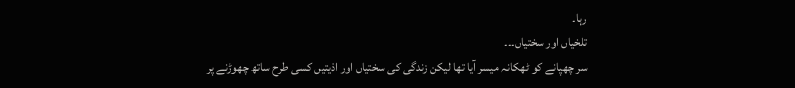رہا۔
تلخیاں اور سختیاں۔۔۔
سر چھپانے کو ٹھکانہ میسر آیا تھا لیکن زندگی کی سختیاں اور اذیتیں کسی طرح ساتھ چھوڑنے پر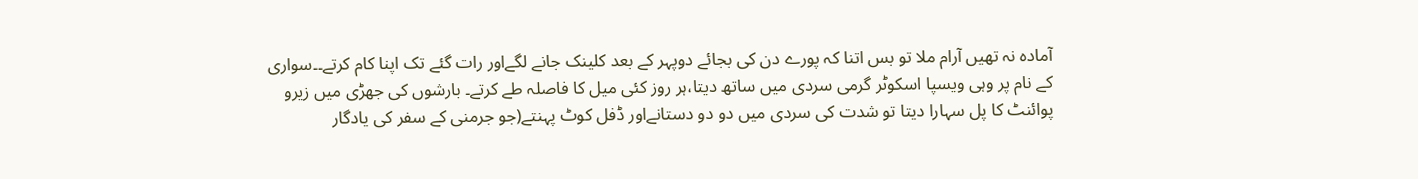آمادہ نہ تھیں آرام ملا تو بس اتنا کہ پورے دن کی بجائے دوپہر کے بعد کلینک جانے لگےاور رات گئے تک اپنا کام کرتے۔۔سواری کے نام پر وہی ویسپا اسکوٹر گرمی سردی میں ساتھ دیتا،ہر روز کئی میل کا فاصلہ طے کرتے۔ بارشوں کی جھڑی میں زیرو پوائنٹ کا پل سہارا دیتا تو شدت کی سردی میں دو دو دستانےاور ڈفل کوٹ پہنتے(جو جرمنی کے سفر کی یادگار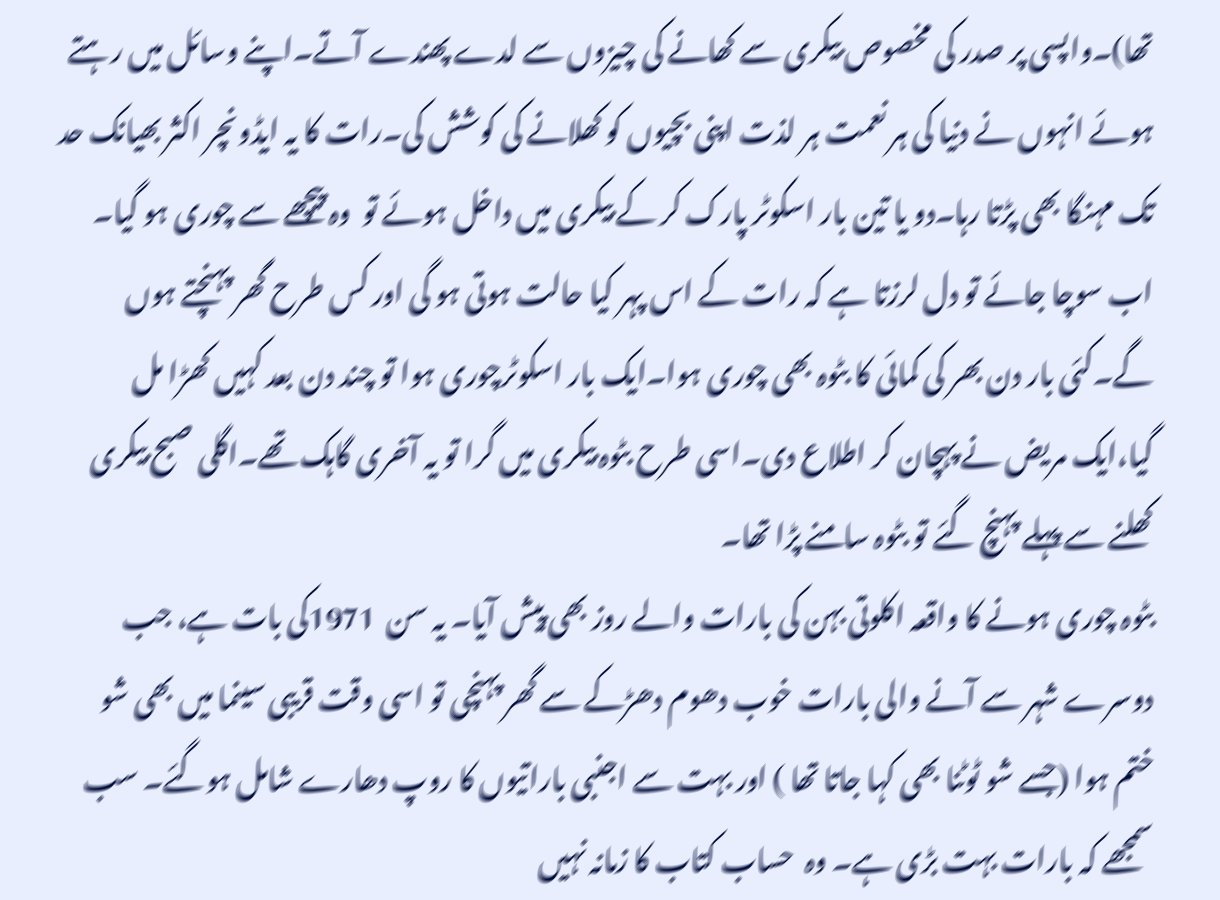تھا)۔واپسی پر صدر کی مخصوص بیکری سے کھانے کی چیزوں سے لدے پھندے آتے۔اپنے وسائل میں رہتے ہوئے انہوں نے دنیا کی ہر نعمت ہر لذت اپنی بچیوں کو کھلانے کی کوشش کی۔رات کا یہ ایڈونچر اکثر بھیانک حد تک مہنگا بھی پڑتا رہا۔دو یا تین بار اسکوٹر پارک کر کے بیکری میں داخل ہوئے تو  وہ پیچھے سے چوری ہو گیا۔ اب سوچا جائے تو دل لرزتا ہے کہ رات کے اس پہر کیا حالت ہوتی ہو گی اور کس طرح گھر پہنچتے ہوں گے۔کئی بار دن بھر کی کمائی کا بٹوہ بھی چوری ہوا۔ایک بار اسکوٹرچوری ہوا تو چند دن بعد کہیں کھڑا مل گیا،ایک مریض نے پہچان کر اطلاع دی۔اسی طرح بٹوہ بیکری میں گرا تو یہ آخری گاہک تھے۔اگلی صبح بیکری کھلنے سے پہلے پہنچ گئے تو بٹوہ سامنے پڑا تھا۔
بٹوہ چوری ہونے کا واقعہ اکلوتی بہن کی بارات والے روز بھی پیش آیا۔ یہ سن  1971کی بات ہے، جب  دوسرے شہر سے آنے والی بارات خوب دھوم دھڑکے سے گھر پہنچی تو اسی وقت قریبی سینما میں بھی شو ختم ہوا (جسے شو ٹوٹنا بھی کہا جاتا تھا ) اور بہت سے اجنبی باراتیوں کا روپ دھارے شامل ہوگئے۔ سب سمجھے کہ بارات بہت بڑی ہے۔ وہ  حساب کتاب کا زمانہ نہیں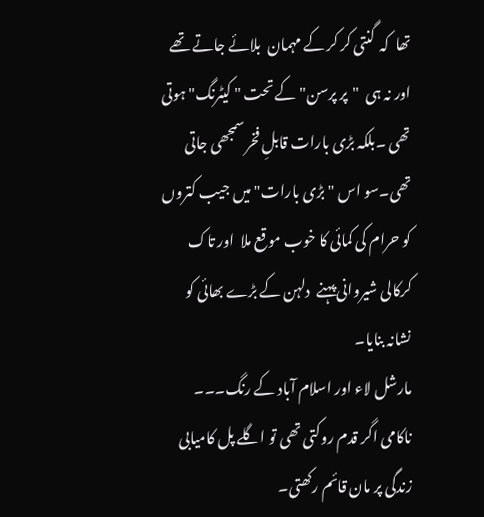تھا  کہ  گنتی کر کر کے مہمان  بلائے جاتے تھے اور نہ ہی  "پر پرسن" کے تحت " کیٹرنگ" ہوتی تھی ۔بلکہ بڑی بارات قابلِ فخر سمجھی جاتی تھی۔سو اس "بڑی بارات" میں جیب کتروں  کو حرام کی کمائی کا خوب موقع ملا  اور تاک کرکالی شیروانی پہنے  دلہن کے بڑے بھائی کو نشانہ بنایا۔
مارشل لاء اور اسلام آباد کے رنگ۔۔۔
ناکامی اگر قدم روکتی تھی تو اگلے پل کامیابی زندگی پر مان قائم رکھتی۔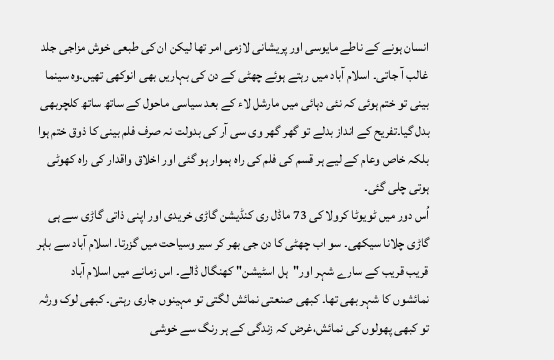انسان ہونے کے ناطے مایوسی اور پریشانی لازمی امر تھا لیکن ان کی طبعی خوش مزاجی جلد غالب آ جاتی۔ اسلام آباد میں رہتے ہوئے چھٹی کے دن کی بہاریں بھی انوکھی تھیں۔وہ سینما بینی تو ختم ہوئی کہ نئی دہائی میں مارشل لاء کے بعد سیاسی ماحول کے ساتھ ساتھ کلچربھی بدل گیا۔تفریح کے انداز بدلے تو گھر گھر وی سی آر کی بدولت نہ صرف فلم بینی کا ذوق ختم ہوا بلکہ خاص وعام کے لیے ہر قسم کی فلم کی راہ ہموار ہو گئی اور اخلاق واقدار کی راہ کھوٹی ہوتی چلی گئی۔
اُس دور میں ٹویوٹا کرولا کی 73 ماڈل ری کنڈیشن گاڑی خریدی اور اپنی ذاتی گاڑی سے ہی گاڑی چلانا سیکھی۔ سو اب چھٹی کا دن جی بھر کر سیر وسیاحت میں گزرتا۔ اسلام آباد سے باہر قریب قریب کے سارے شہر اور"ہل اسٹیشن" کھنگال ڈالے۔ اس زمانے میں اسلام آباد نمائشوں کا شہر بھی تھا۔ کبھی صنعتی نمائش لگتی تو مہینوں جاری رہتی۔ کبھی لوک ورثہ تو کبھی پھولوں کی نمائش،غرض کہ زندگی کے ہر رنگ سے خوشی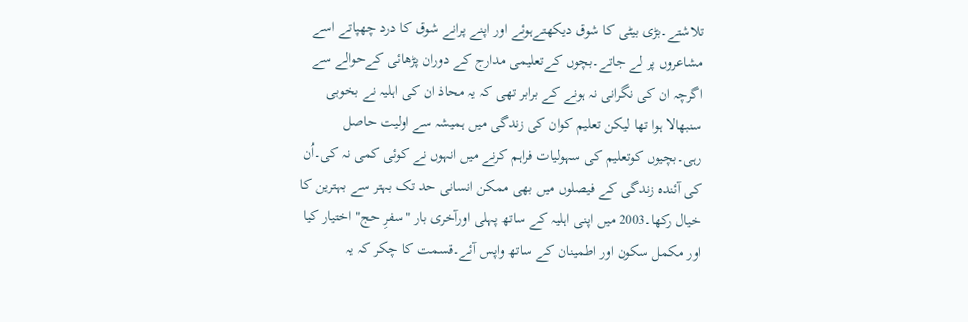تلاشتے۔بڑی بیٹی کا شوق دیکھتےہوئے اور اپنے پرانے شوق کا درد چھپاتے اسے مشاعروں پر لے جاتے۔بچوں کےتعلیمی مدارج کے دوران پڑھائی کےحوالے سے اگرچہ ان کی نگرانی نہ ہونے کے برابر تھی کہ یہ محاذ ان کی اہلیہ نے بخوبی سنبھالا ہوا تھا لیکن تعلیم کوان کی زندگی میں ہمیشہ سے اولیت حاصل رہی۔بچیوں کوتعلیم کی سہولیات فراہم کرنے میں انہوں نے کوئی کمی نہ کی۔اُن کی آئندہ زندگی کے فیصلوں میں بھی ممکن انسانی حد تک بہتر سے بہترین کا خیال رکھا۔2003 میں اپنی اہلیہ کے ساتھ پہلی اورآخری بار "سفرِ حج" اختیار کیا اور مکمل سکون اور اطمینان کے ساتھ واپس آئے۔قسمت کا چکر کہ یہ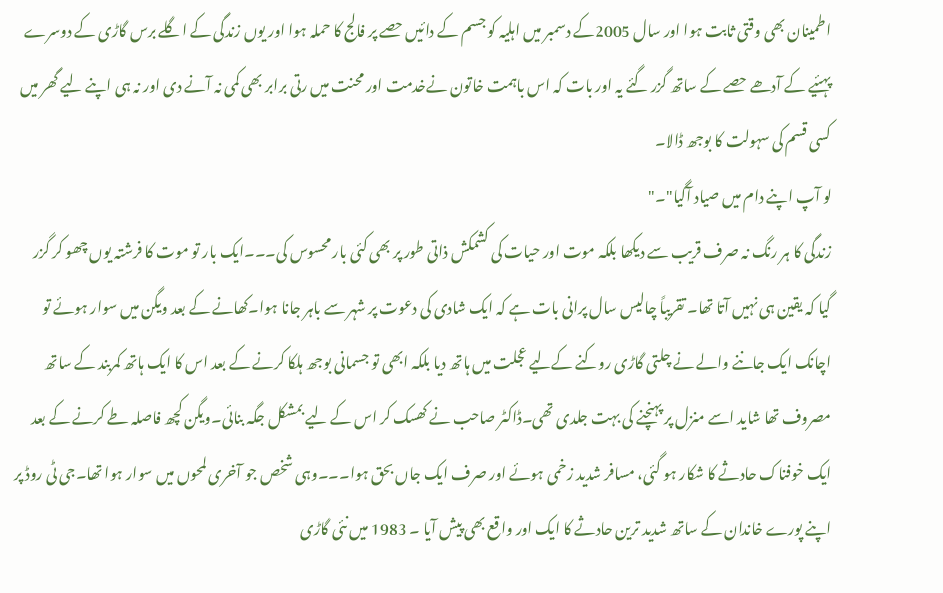اطمینان بھی وقتی ثابت ہوا اور سال 2005کے دسمبر میں اہلیہ کو جسم کے دائیں حصے پر فالج کا حملہ ہوا اور یوں زندگی کے اگلے برس گاڑی کے دوسرے پہئیے کے آدھے حصے کے ساتھ گزر گئے یہ اور بات کہ اس باہمت خاتون نےخدمت اور محنت میں رتی برابر بھی کمی نہ آنے دی اور نہ ہی اپنے لیے گھر میں کسی قسم کی سہولت کا بوجھ ڈالا۔
لو آپ اپنے دام میں صیاد آگیا"۔"
زندگی کا ہر رنگ نہ صرف قریب سے دیکھا بلکہ موت اور حیات کی کشمکش ذاتی طور پر بھی کئی بار محسوس کی۔۔۔ایک بار تو موت کا فرشتہ یوں چھو کر گزر گیا کہ یقین ہی نہیں آتا تھا۔ تقریباً چالیس سال پرانی بات ہے کہ ایک شادی کی دعوت پر شہر سے باہر جانا ہوا۔کھانے کے بعد ویگن میں سوار ہوئے تو اچانک ایک جاننے والے نے چلتی گاڑی روکنے کےلیے عجلت میں ہاتھ دیا بلکہ ابھی تو جسمانی بوجھ ہلکا کرنے کے بعد اس کا ایک ہاتھ کمربند کے ساتھ مصروف تھا شاید اسے منزل پر پہنچنے کی بہت جلدی تھی۔ڈاکٹر صاحب نے کھسک کر اس کے لیے بمشکل جگہ بنائی۔ویگن کچھ فاصلہ طے کرنے کے بعد ایک خوفناک حادثے کا شکار ہو گئی، مسافر شدید زخمی ہوئے اور صرف ایک جاں بحق ہوا۔۔۔وہی شخص جو آخری لمحوں میں سوار ہوا تھا۔جی ٹی روڈ پر اپنے پورے خاندان کے ساتھ شدید ترین حادثے کا ایک اور واقع بھی پیش آیا ۔ 1983 میں نئی گاڑی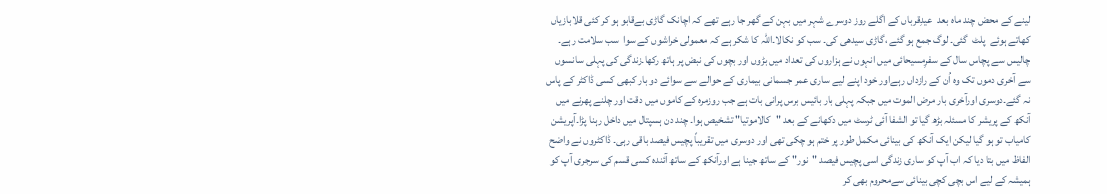لینے کے محض چند ماہ بعد  عیدِقرباں کے اگلے روز دوسرے شہر میں بہن کے گھر جا رہے تھے کہ اچانک گاڑی بےقابو ہو کر کئی قلابازیاں کھاتے ہوئے  پلٹ  گئی۔ لوگ جمع ہو گئے ،گاڑی سیدھی کی۔ سب کو نکالا۔اللہ کا شکر ہے کہ معمولی خراشوں کے سوا  سب سلامت رہے۔
چالیس سے پچاس سال کے سفرِمسیحائی میں انہوں نے ہزاروں کی تعداد میں بڑوں اور بچوں کی نبض پر ہاتھ رکھا۔زندگی کی پہلی سانسوں سے آخری دموں تک وہ اُن کے رازداں رہےاور خود اپنے لیے ساری عمر جسمانی بیماری کے حوالے سے سوائے دو بار کبھی کسی ڈاکٹر کے پاس نہ گئے۔دوسری اورآخری بار مرض الموت میں جبکہ پہلی بار بائیس برس پرانی بات ہے جب روزمرہ کے کاموں میں دقت اور چلنے پھرنے میں آنکھ کے پریشر کا مسئلہ بڑھ گیا تو الشفا آئی ٹرسٹ میں دکھانے کے بعد "کالاموتیا" تشخیص ہوا۔ چند دن ہسپتال میں داخل رہنا پڑا۔آپریشن کامیاب تو ہو گیا لیکن ایک آنکھ کی بینائی مکمل طور پر ختم ہو چکی تھی اور دوسری میں تقریباً پچیس فیصد باقی رہی۔ ڈاکٹروں نے واضح الفاظ میں بتا دیا کہ اب آپ کو ساری زندگی اسی پچیس فیصد "نور" کے ساتھ جینا ہے اورآنکھ کے ساتھ آئندہ کسی قسم کی سرجری آپ کو ہمیشہ کے لیے اس بچی کچی بینائی سےمحروم بھی کر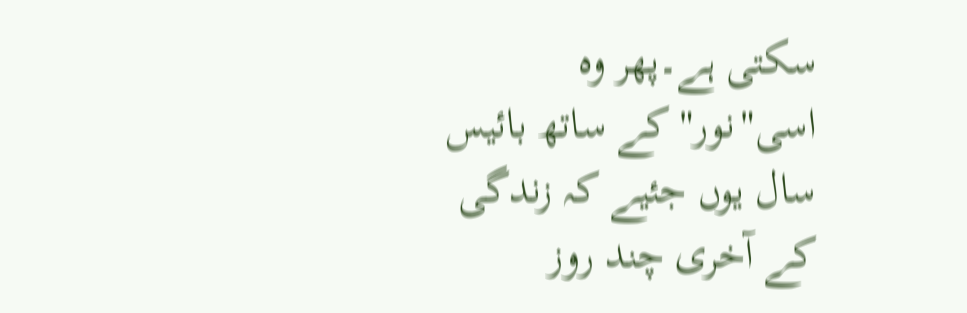سکتی ہے۔پھر وہ اسی"نور"کے ساتھ بائیس سال یوں جئیے کہ زندگی کے آخری چند روز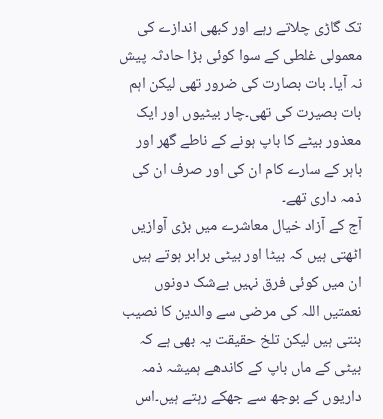تک گاڑی چلاتے رہے اور کبھی اندازے کی معمولی غلطی کے سوا کوئی بڑا حادثہ پیش نہ آیا۔ بات بصارت کی ضرور تھی لیکن اہم بات بصیرت کی تھی۔چار بیٹیوں اور ایک معذور بیٹے کا باپ ہونے کے ناطے گھر اور باہر کے سارے کام ان کی اور صرف ان کی ذمہ داری تھے۔
آج کے آزاد خیال معاشرے میں بڑی آوازیں اٹھتی ہیں کہ بیٹا اور بیٹی برابر ہوتے ہیں ان میں کوئی فرق نہیں بےشک دونوں نعمتیں اللہ کی مرضی سے والدین کا نصیب بنتی ہیں لیکن تلخ حقیقت یہ بھی ہے کہ بیٹی کے ماں باپ کے کاندھے ہمیشہ ذمہ داریوں کے بوجھ سے جھکے رہتے ہیں۔اس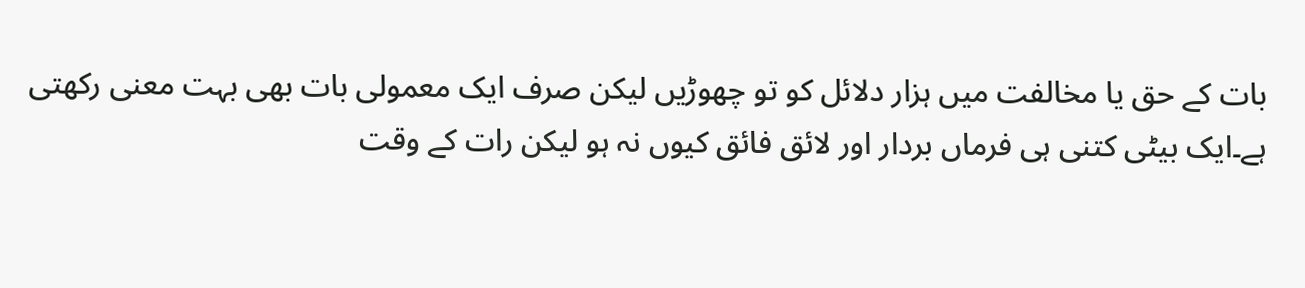بات کے حق یا مخالفت میں ہزار دلائل کو تو چھوڑیں لیکن صرف ایک معمولی بات بھی بہت معنی رکھتی ہے۔ایک بیٹی کتنی ہی فرماں بردار اور لائق فائق کیوں نہ ہو لیکن رات کے وقت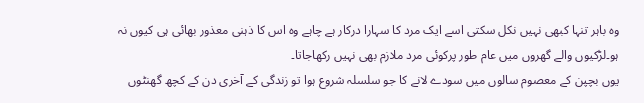وہ باہر تنہا کبھی نہیں نکل سکتی اسے ایک مرد کا سہارا درکار ہے چاہے وہ اس کا ذہنی معذور بھائی ہی کیوں نہ ہو۔لڑکیوں والے گھروں میں عام طور پرکوئی مرد ملازم بھی نہیں رکھاجاتا۔
یوں بچپن کے معصوم سالوں میں سودے لانے کا جو سلسلہ شروع ہوا تو زندگی کے آخری دن کے کچھ گھنٹوں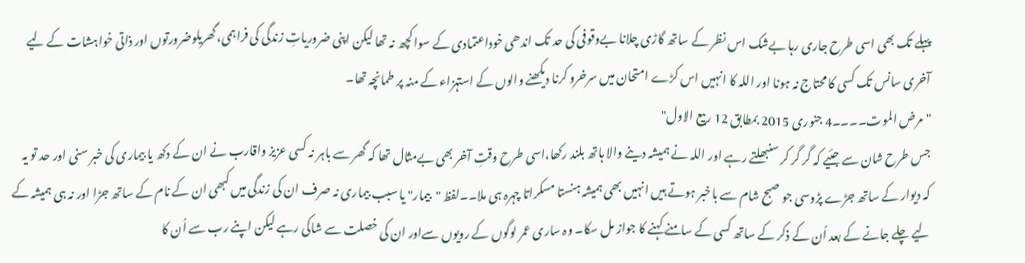پہلے تک بھی اسی طرح جاری رہا بےشک اس نظر کے ساتھ گاڑی چلانا بےوقوفی کی حد تک اندھی خوداعتمادی کے سوا کچھ نہ تھا لیکن اپنی ضروریاتِ زندگی کی فراہمی،گھریلوضرورتوں اور ذاتی خواہشات کے لیے آخری سانس تک کسی کا محتاج نہ ہونا اور اللہ کا انہیں اس کڑے امتحان میں سرخرو کرنا دیکھنے والوں کے استہزاء کے منہ پر طمانچہ تھا۔
"مرض الموت۔۔۔۔4 جنوری 2015 بمطابق 12 ربیع الاول"
جس طرح شان سے جئیے کہ گر گر کر سنبھلتے رہے اور اللہ نے ہمیشہ دینے والا ہاتھ بلند رکھا،اسی طرح وقتِ آخر بھی بےمثال تھا کہ گھر سے باہر نہ کسی عزیز واقارب نے ان کے دکھ یا بیماری کی خبر سنی اور حد تو یہ کہ دیوار کے ساتھ جڑے پڑوسی جو صبح شام سے باخبر ہوتے ہیں انہیں بھی ہمیشہ ہنستا مسکراتا چہرہ ہی ملا۔۔لفظ "بیمار" یا سبب بیماری نہ صرف ان کی زندگی میں کبھی ان کے نام کے ساتھ جڑا اور نہ ہی ہمیشہ کے لیے چلے جانے کے بعد اُن کے ذکر کے ساتھ کسی کے سامنے کہنے کا جواز مل سکا۔ وہ ساری عمر لوگوں کے رویوں سےاور ان کی خصلت سے شاکی رہے لیکن اپنے رب سے اُن کا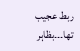ربط عجیب تھا۔۔۔بظاہر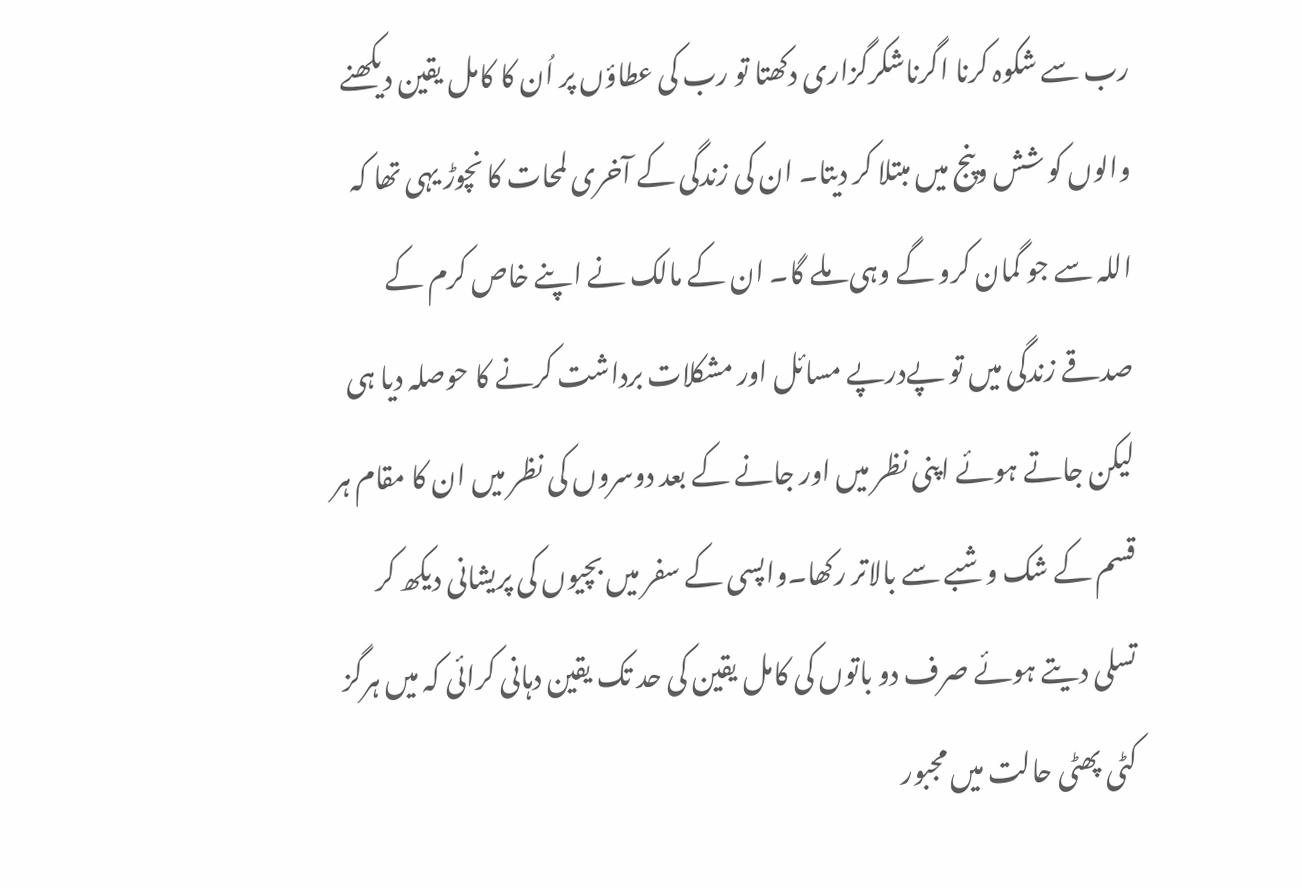رب سے شکوہ کرنا اگرناشکرگزاری دکھتا تو رب کی عطاؤں پر اُن کا کامل یقین دیکھنے والوں کو شش وپنج میں مبتلا کر دیتا۔ ان کی زندگی کے آخری لمحات کا نچوڑ یہی تھا کہ اللہ سے جو گمان کرو گے وہی ملے گا۔ ان کے مالک نے اپنے خاص کرم کے صدقے زندگی میں تو پےدرپے مسائل اور مشکلات برداشت کرنے کا حوصلہ دیا ہی لیکن جاتے ہوئے اپنی نظر میں اور جانے کے بعد دوسروں کی نظر میں ان کا مقام ہر قسم کے شک وشبے سے بالاتر رکھا۔واپسی کے سفر میں بچیوں کی پریشانی دیکھ کر تسلی دیتے ہوئے صرف دو باتوں کی کامل یقین کی حد تک یقین دہانی کرائی کہ میں ہرگز کٹی پھٹی حالت میں مجبور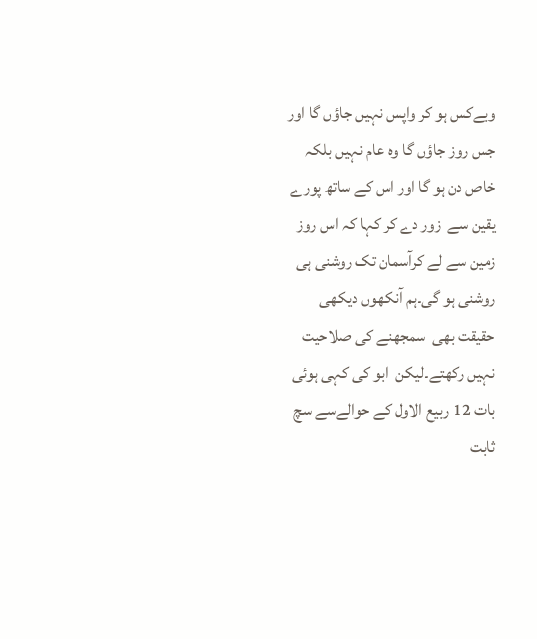وبےکس ہو کر واپس نہیں جاؤں گا اور جس روز جاؤں گا وہ عام نہیں بلکہ خاص دن ہو گا اور اس کے ساتھ پورے یقین سے  زور دے کر کہا کہ اس روز زمین سے لے کرآسمان تک روشنی ہی روشنی ہو گی۔ہم آنکھوں دیکھی حقیقت بھی  سمجھنے کی صلاحیت نہیں رکھتے۔لیکن  ابو کی کہی ہوئی بات 12 ربیع الاول کے حوالےسے سچ ثابت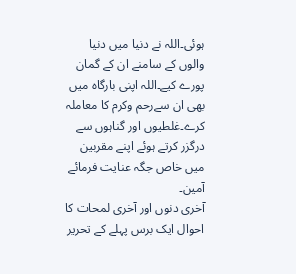ہوئی۔اللہ نے دنیا میں دنیا والوں کے سامنے ان کے گمان پورے کیے۔اللہ اپنی بارگاہ میں بھی ان سےرحم وکرم کا معاملہ کرے۔غلطیوں اور گناہوں سے درگزر کرتے ہوئے اپنے مقربین میں خاص جگہ عنایت فرمائے آمین۔
آخری دنوں اور آخری لمحات کا احوال ایک برس پہلے کے تحریر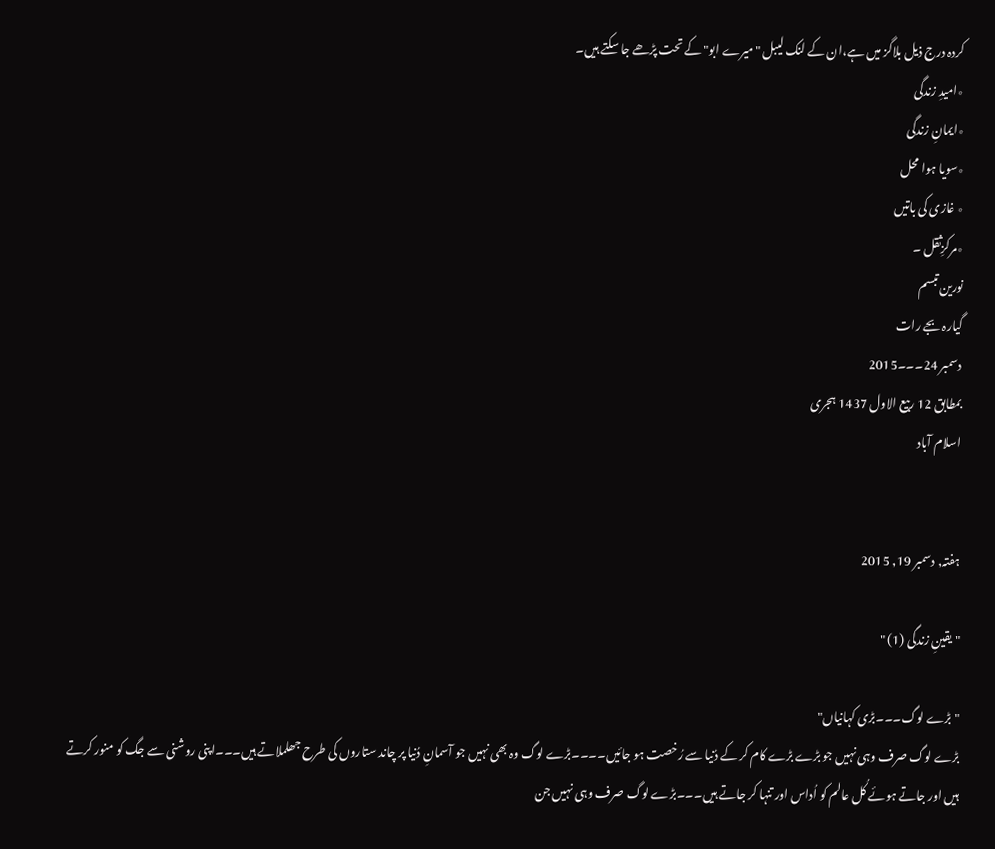کردہ درج ذیل بلاگز میں ہے،ان کے لنک لیبل "میرے ابو" کے تحت پڑھے جا سکتے ہیں۔
٭امیدِ زندگی
٭ایمانِ زندگی
٭سویا ہوا محل
٭ غازی کی باتیں
٭مرکزِثقل ۔
نورین تبسم
گیارہ بجے رات
دسمبر 24۔۔۔2015
بمطابق 12 ربیع الاول 1437 ہجری
اسلام آباد


ہفتہ, دسمبر 19, 2015

"یقینِ زندگی (1) "

" بڑے لوگ۔۔۔بڑی کہانیاں"
بڑے لوگ صرف وہی نہیں جو بڑے بڑے کام کر کے دُنیا سے رُخصت ہو جائیں۔۔۔۔بڑے لوگ وہ بھی نہیں جو آسمانِ دُنیا پر چاند ستاروں کی طرح جھلملاتے ہیں۔۔۔اپنی روشنی سے جگ کو منور کرتے ہیں اور جاتے ہوئے کُل عالم کو اُداس اور تنہا کر جاتے ہیں۔۔۔بڑے لوگ صرف وہی نہیں جن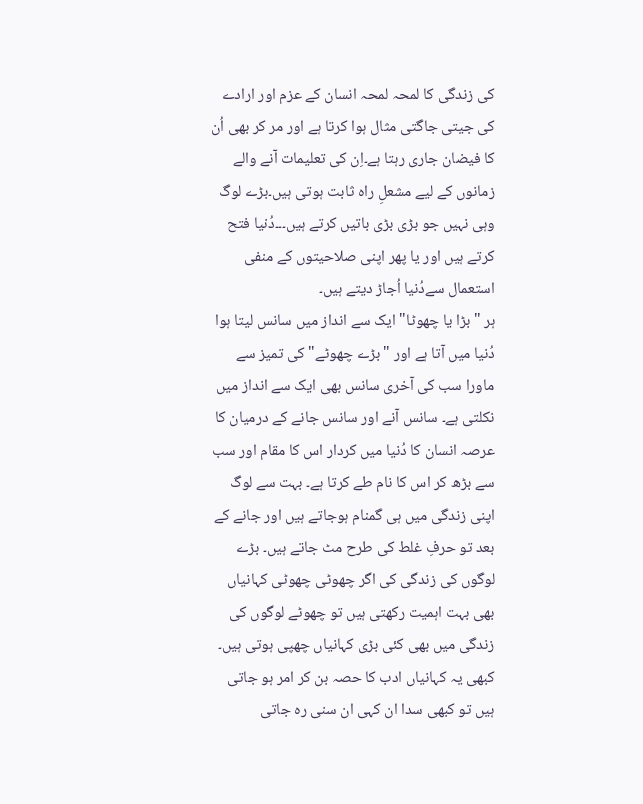کی زندگی کا لمحہ لمحہ انسان کے عزم اور ارادے کی جیتی جاگتی مثال ہوا کرتا ہے اور مر کر بھی اُن کا فیضان جاری رہتا ہے۔اِن کی تعلیمات آنے والے زمانوں کے لیے مشعلِ راہ ثابت ہوتی ہیں۔بڑے لوگ وہی نہیں جو بڑی بڑی باتیں کرتے ہیں۔۔۔دُنیا فتح کرتے ہیں اور یا پھر اپنی صلاحیتوں کے منفی استعمال سےدُنیا اُجاڑ دیتے ہیں۔
ہر "بڑا یا چھوٹا" ایک سے انداز میں سانس لیتا ہوا دُنیا میں آتا ہے اور "بڑے چھوٹے" کی تمیز سے ماورا سب کی آخری سانس بھی ایک سے انداز میں نکلتی ہے۔ سانس آنے اور سانس جانے کے درمیان کا عرصہ انسان کا دُنیا میں کردار اس کا مقام اور سب سے بڑھ کر اس کا نام طے کرتا ہے۔ بہت سے لوگ اپنی زندگی میں ہی گمنام ہوجاتے ہیں اور جانے کے بعد تو حرفِ غلط کی طرح مٹ جاتے ہیں۔ بڑے لوگوں کی زندگی کی اگر چھوٹی چھوٹی کہانیاں بھی بہت اہمیت رکھتی ہیں تو چھوٹے لوگوں کی زندگی میں بھی کئی بڑی کہانیاں چھپی ہوتی ہیں۔ کبھی یہ کہانیاں ادب کا حصہ بن کر امر ہو جاتی ہیں تو کبھی سدا ان کہی ان سنی رہ جاتی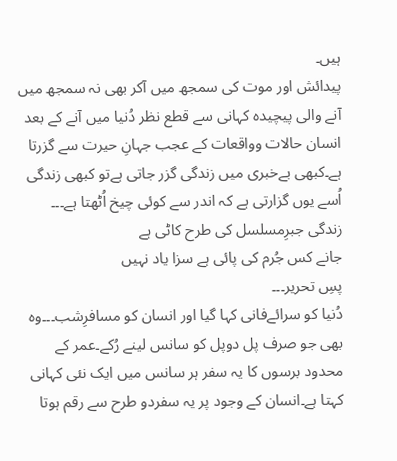ہیں۔
پیدائش اور موت کی سمجھ میں آکر بھی نہ سمجھ میں آنے والی پیچیدہ کہانی سے قطع نظر دُنیا میں آنے کے بعد انسان حالات وواقعات کے عجب جہانِ حیرت سے گزرتا ہے۔کبھی بےخبری میں زندگی گزر جاتی ہےتو کبھی زندگی اُسے یوں گزارتی ہے کہ اندر سے کوئی چیخ اُٹھتا ہے۔۔۔
زندگی جبرِمسلسل کی طرح کاٹی ہے
جانے کس جُرم کی پائی ہے سزا یاد نہیں
پسِ تحریر۔۔۔
دُنیا کو سرائےفانی کہا گیا اور انسان کو مسافرِشب۔۔۔وہ بھی جو صرف پل دوپل کو سانس لینے رُکے۔عمر کے محدود برسوں کا یہ سفر ہر سانس میں ایک نئی کہانی کہتا ہے۔انسان کے وجود پر یہ سفردو طرح سے رقم ہوتا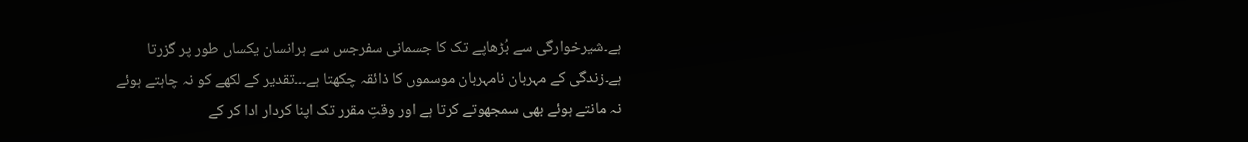ہے۔شیرخوارگی سے بُڑھاپے تک کا جسمانی سفرجس سے ہرانسان یکساں طور پر گزرتا ہے۔زندگی کے مہربان نامہربان موسموں کا ذائقہ چکھتا ہے۔۔۔تقدیر کے لکھے کو نہ چاہتے ہوئے نہ مانتے ہوئے بھی سمجھوتے کرتا ہے اور وقتِ مقرر تک اپنا کردار ادا کر کے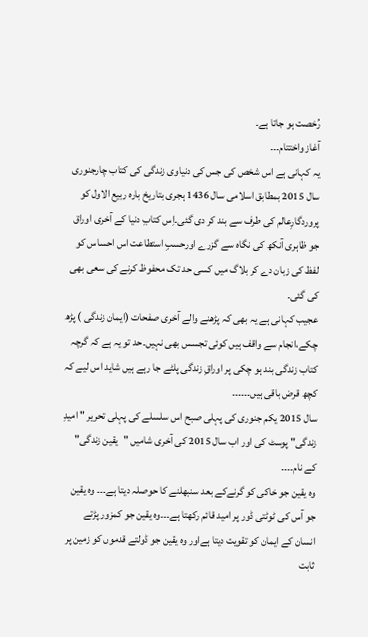رُخصت ہو جاتا ہے۔
آغاز واختتام۔۔۔
یہ کہانی ہے اس شخص کی جس کی دنیاوی زندگی کی کتاب چارجنوری سال 2015 بمطابق اسلامی سال 1436 ہجری بتاریخ بارہ ربیع الاول کو پروردگارِعالم کی طرف سے بند کر دی گئی۔اِس کتابِ دنیا کے آخری اوراق جو ظاہری آنکھ کی نگاہ سے گزرے اورحسبِ استطاعت اس احساس کو لفظ کی زبان دے کر بلاگ میں کسی حد تک محفوظ کرنے کی سعی بھی کی گئی۔
عجیب کہانی ہے یہ بھی کہ پڑھنے والے آخری صفحات (ایمان زندگی ) پڑھ چکے،انجام سے واقف ہیں کوئی تجسس بھی نہیں۔حد تو یہ ہے کہ گرچہ کتاب زندگی بند ہو چکی پر اوراقِ زندگی پلٹے جا رہے ہیں شاید اس لیے کہ کچھ قرض باقی ہیں۔۔۔۔۔۔
سال 2015 یکم جنوری کی پہلی صبح اس سلسلے کی پہلی تحریر " امیدِ زندگی" پوسٹ کی اور اب سال 2015 کی آخری شامیں "یقین زندگی" کے نام۔۔۔۔
وہ یقین جو خاکی کو گرنےکے بعد سنبھلنے کا حوصلہ دیتا ہے۔۔۔ وہ یقین جو آس کی ٹوٹتی ڈور پر امید قائم رکھتا ہے۔۔۔وہ یقین جو کمزور پڑتے انسان کے ایمان کو تقویت دیتا ہےاور وہ یقین جو ڈولتے قدموں کو زمین پر ثابت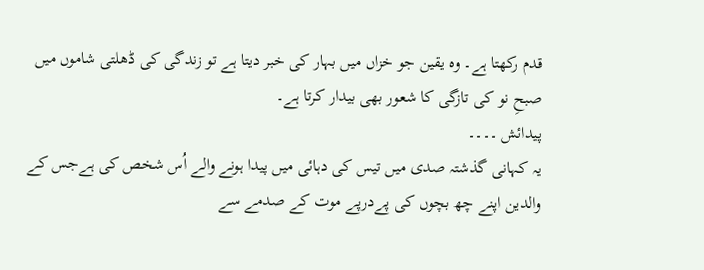قدم رکھتا ہے۔ وہ یقین جو خزاں میں بہار کی خبر دیتا ہے تو زندگی کی ڈھلتی شاموں میں صبحِ نو کی تازگی کا شعور بھی بیدار کرتا ہے۔
پیدائش ۔۔۔۔
یہ کہانی گذشتہ صدی میں تیس کی دہائی میں پیدا ہونے والے اُس شخص کی ہےجس کے والدین اپنے چھ بچوں کی پےدرپے موت کے صدمے سے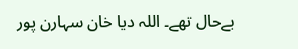بےحال تھے۔ اللہ دیا خان سہارن پور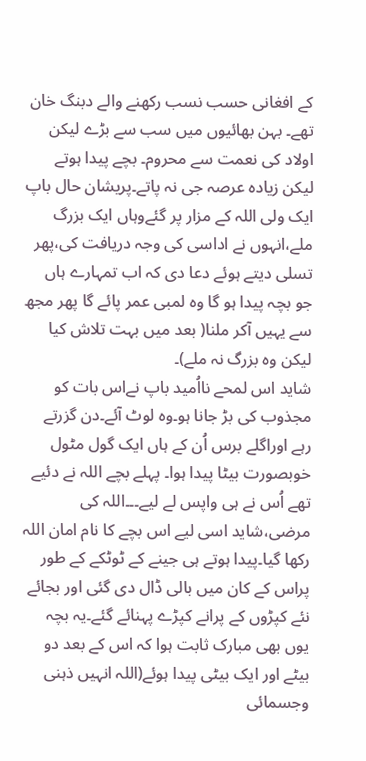کے افغانی حسب نسب رکھنے والے دبنگ خان تھے۔ بہن بھائیوں میں سب سے بڑے لیکن اولاد کی نعمت سے محروم۔ بچے پیدا ہوتے لیکن زیادہ عرصہ جی نہ پاتے۔پریشان حال باپ ایک ولی اللہ کے مزار پر گئےوہاں ایک بزرگ ملے،انہوں نے اداسی کی وجہ دریافت کی،پھر تسلی دیتے ہوئے دعا دی کہ اب تمہارے ہاں جو بچہ پیدا ہو گا وہ لمبی عمر پائے گا پھر مجھ سے یہیں آکر ملنا( بعد میں بہت تلاش کیا لیکن وہ بزرگ نہ ملے)۔
شاید اس لمحے نااُمید باپ نےاس بات کو مجذوب کی بڑ جانا ہو۔وہ لوٹ آئے۔دن گزرتے رہے اوراگلے برس اُن کے ہاں ایک گول مٹول خوبصورت بیٹا پیدا ہوا۔ پہلے بچے اللہ نے دئیے تھے اُس نے ہی واپس لے لیے۔۔۔اللہ کی مرضی،شاید اسی لیے اس بچے کا نام امان اللہ رکھا گیا۔پیدا ہوتے ہی جینے کے ٹوٹکے کے طور پراس کے کان میں بالی ڈال دی گئی اور بجائے نئے کپڑوں کے پرانے کپڑے پہنائے گئے۔یہ بچہ یوں بھی مبارک ثابت ہوا کہ اس کے بعد دو بیٹے اور ایک بیٹی پیدا ہوئے(اللہ انہیں ذہنی وجسمائی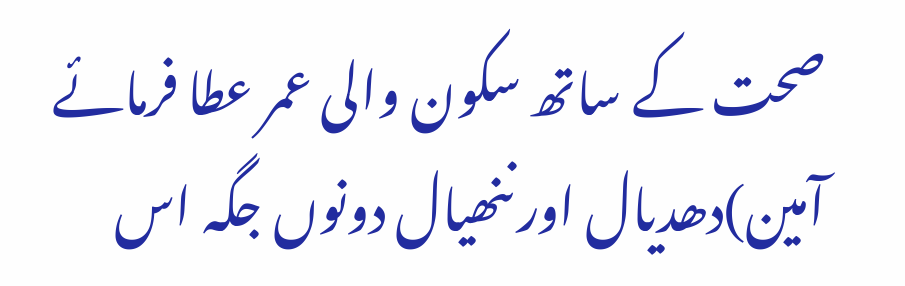صحت کے ساتھ سکون والی عمر عطا فرمائے آمین)دھدیال اور ننھیال دونوں جگہ اس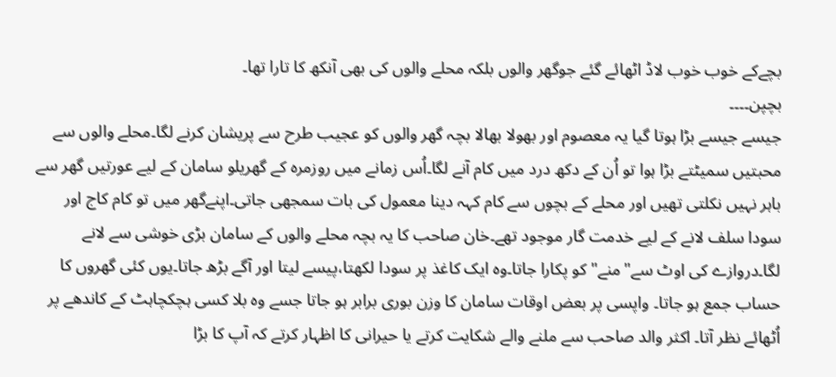بچےکے خوب خوب لاڈ اٹھائے گئے جوگھر والوں بلکہ محلے والوں کی بھی آنکھ کا تارا تھا۔
بچپن۔۔۔۔
جیسے جیسے بڑا ہوتا گیا یہ معصوم اور بھولا بھالا بچہ گھر والوں کو عجیب طرح سے پریشان کرنے لگا۔محلے والوں سے محبتیں سمیٹتے بڑا ہوا تو اُن کے دکھ درد میں کام آنے لگا۔اُس زمانے میں روزمرہ کے گھریلو سامان کے لیے عورتیں گھر سے باہر نہیں نکلتی تھیں اور محلے کے بچوں سے کام کہہ دینا معمول کی بات سمجھی جاتی۔اپنےگھر میں تو کام کاج اور سودا سلف لانے کے لیے خدمت گار موجود تھے۔خان صاحب کا یہ بچہ محلے والوں کے سامان بڑی خوشی سے لانے لگا۔دروازے کی اوٹ سے"منے"کو پکارا جاتا۔وہ ایک کاغذ پر سودا لکھتا،پیسے لیتا اور آگے بڑھ جاتا۔یوں کئی گھروں کا حساب جمع ہو جاتا۔ واپسی پر بعض اوقات سامان کا وزن بوری برابر ہو جاتا جسے وہ بلا کسی ہچکچاہٹ کے کاندھے پر اُٹھائے نظر آتا۔ اکثر والد صاحب سے ملنے والے شکایت کرتے یا حیرانی کا اظہار کرتے کہ آپ کا بڑا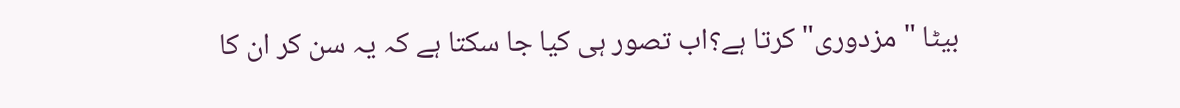بیٹا "مزدوری" کرتا ہے؟اب تصور ہی کیا جا سکتا ہے کہ یہ سن کر ان کا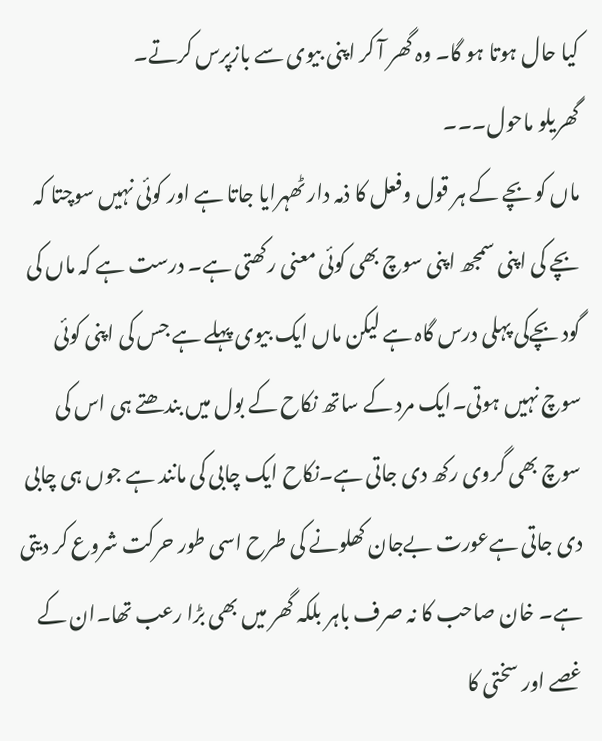کیا حال ہوتا ہو گا۔ وہ گھر آ کر اپنی بیوی سے بازپرس کرتے۔
گھریلو ماحول۔۔۔
ماں کو بچے کے ہر قول وفعل کا ذمہ دار ٹھہرایا جاتا ہے اور کوئی نہیں سوچتا کہ بچے کی اپنی سمجھ اپنی سوچ بھی کوئی معنی رکھتی ہے۔ درست ہے کہ ماں کی گود بچےکی پہلی درس گاہ ہے لیکن ماں ایک بیوی پہلے ہے جس کی اپنی کوئی سوچ نہیں ہوتی۔ایک مرد کے ساتھ نکاح کے بول میں بندھتے ہی اس کی سوچ بھی گروی رکھ دی جاتی ہے۔نکاح ایک چابی کی مانند ہے جوں ہی چابی دی جاتی ہےعورت بےجان کھلونے کی طرح اسی طور حرکت شروع کر دیتی ہے۔ خان صاحب کا نہ صرف باہر بلکہ گھر میں بھی بڑا رعب تھا۔ان کے غصے اور سختی کا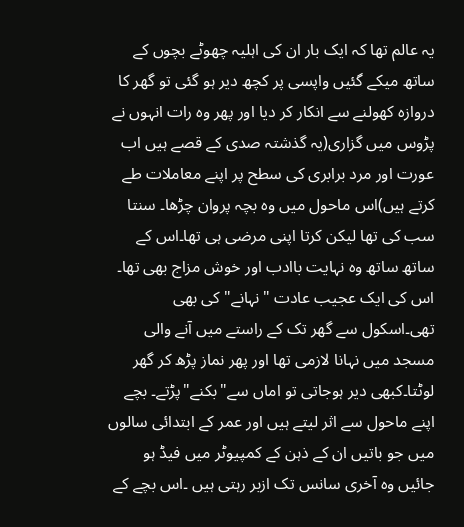یہ عالم تھا کہ ایک بار ان کی اہلیہ چھوٹے بچوں کے ساتھ میکے گئیں واپسی پر کچھ دیر ہو گئی تو گھر کا دروازہ کھولنے سے انکار کر دیا اور پھر وہ رات انہوں نے پڑوس میں گزاری(یہ گذشتہ صدی کے قصے ہیں اب عورت اور مرد برابری کی سطح پر اپنے معاملات طے کرتے ہیں)اس ماحول میں وہ بچہ پروان چڑھا۔ سنتا سب کی تھا لیکن کرتا اپنی مرضی ہی تھا۔اس کے ساتھ ساتھ وہ نہایت باادب اور خوش مزاج بھی تھا۔ اس کی ایک عجیب عادت "نہانے"کی بھی تھی۔اسکول سے گھر تک کے راستے میں آنے والی مسجد میں نہانا لازمی تھا اور پھر نماز پڑھ کر گھر لوٹتا۔کبھی دیر ہوجاتی تو اماں سے"بکنے"پڑتے۔ بچے اپنے ماحول سے اثر لیتے ہیں اور عمر کے ابتدائی سالوں میں جو باتیں ان کے ذہن کے کمپیوٹر میں فیڈ ہو جائیں وہ آخری سانس تک ازبر رہتی ہیں ۔اس بچے کے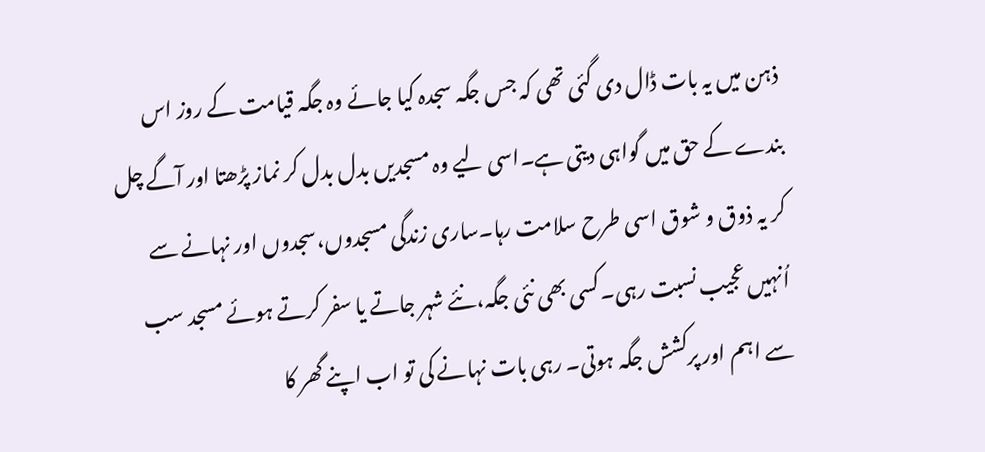ذہن میں یہ بات ڈال دی گئی تھی کہ جس جگہ سجدہ کیا جائے وہ جگہ قیامت کے روز اس بندے کے حق میں گواہی دیتی ہے۔اسی لیے وہ مسجدیں بدل بدل کر نماز پڑھتا اور آگے چل کر یہ ذوق و شوق اسی طرح سلامت رہا۔ساری زندگی مسجدوں،سجدوں اور نہانے سے اُنہیں عجیب نسبت رہی۔کسی بھی نئی جگہ،نئے شہر جاتے یا سفر کرتے ہوئے مسجد سب سے اہم اور پرکشش جگہ ہوتی۔ رہی بات نہانے کی تو اب اپنے گھر کا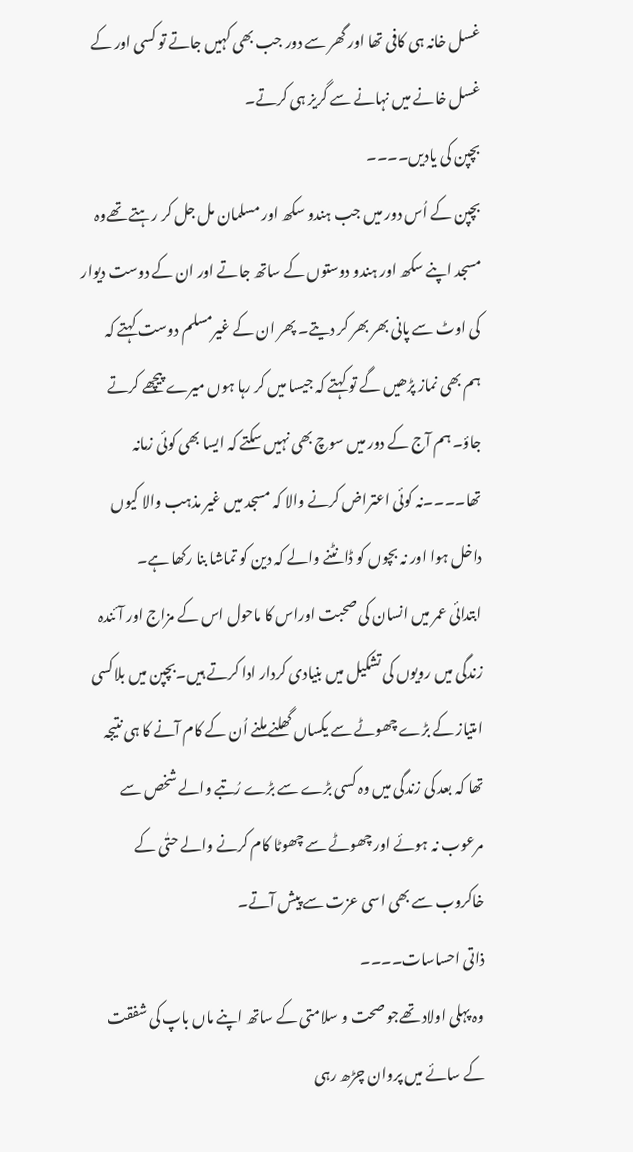غسل خانہ ہی کافی تھا اور گھر سے دور جب بھی کہیں جاتے تو کسی اور کے غسل خانے میں نہانے سے گریز ہی کرتے۔
بچپن کی یادیں۔۔۔۔
بچپن کے اُس دور میں جب ہندو سکھ اور مسلمان مل جل کر رہتے تھےوہ مسجد اپنے سکھ اور ہندو دوستوں کے ساتھ جاتے اور ان کے دوست دیوار کی اوٹ سے پانی بھر بھر کر دیتے۔ پھر ان کے غیرمسلم دوست کہتے کہ ہم بھی نماز پڑھیں گے تو کہتے کہ جیسا میں کر رہا ہوں میرے پیچھے کرتے جاؤ۔ ہم آج کے دور میں سوچ بھی نہیں سکتے کہ ایسا بھی کوئی زمانہ تھا۔۔۔۔نہ کوئی اعتراض کرنے والا کہ مسجد میں غیر مذہب والا کیوں داخل ہوا اور نہ بچوں کو ڈانٹنے والے کہ دین کو تماشا بنا رکھا ہے۔
ابتدائی عمر میں انسان کی صحبت اوراس کا ماحول اس کے مزاج اور آئندہ زندگی میں رویوں کی تشکیل میں بنیادی کردار ادا کرتے ہیں۔بچپن میں بلاکسی امتیاز کے بڑے چھوٹے سے یکساں گھلنے ملنے اُن کے کام آنے کا ہی نتیجہ تھا کہ بعد کی زندگی میں وہ کسی بڑے سے بڑے رُتبے والے شخص سے مرعوب نہ ہوئے اور چھوٹے سے چھوٹا کام کرنے والے حتٰی کے خاکروب سے بھی اسی عزت سے پیش آتے۔
ذاتی احساسات۔۔۔۔
وہ پہلی اولاد تھےجو صحت و سلامتی کے ساتھ اپنے ماں باپ کی شفقت کے سائے میں پروان چڑھ رہی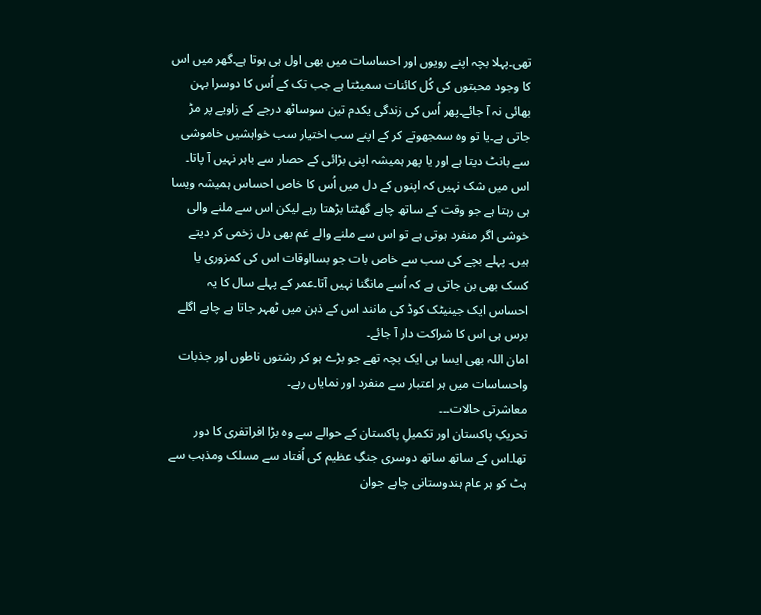تھی۔پہلا بچہ اپنے رویوں اور احساسات میں بھی اول ہی ہوتا ہے۔گھر میں اس کا وجود محبتوں کی کُل کائنات سمیٹتا ہے جب تک کے اُس کا دوسرا بہن بھائی نہ آ جائے۔پھر اُس کی زندگی یکدم تین سوساٹھ درجے کے زاویے پر مڑ جاتی ہے۔یا تو وہ سمجھوتے کر کے اپنے سب اختیار سب خواہشیں خاموشی سے بانٹ دیتا ہے اور یا پھر ہمیشہ اپنی بڑائی کے حصار سے باہر نہیں آ پاتا۔ اس میں شک نہیں کہ اپنوں کے دل میں اُس کا خاص احساس ہمیشہ ویسا ہی رہتا ہے جو وقت کے ساتھ چاہے گھٹتا بڑھتا رہے لیکن اس سے ملنے والی خوشی اگر منفرد ہوتی ہے تو اس سے ملنے والے غم بھی دل زخمی کر دیتے ہیں۔ پہلے بچے کی سب سے خاص بات جو بسااوقات اس کی کمزوری یا کسک بھی بن جاتی ہے کہ اُسے مانگنا نہیں آتا۔عمر کے پہلے سال کا یہ احساس ایک جینیٹک کوڈ کی مانند اس کے ذہن میں ٹھہر جاتا ہے چاہے اگلے برس ہی اس کا شراکت دار آ جائے۔
امان اللہ بھی ایسا ہی ایک بچہ تھے جو بڑے ہو کر رشتوں ناطوں اور جذبات واحساسات میں ہر اعتبار سے منفرد اور نمایاں رہے۔
معاشرتی حالات۔۔۔
تحریکِ پاکستان اور تکمیلِ پاکستان کے حوالے سے وہ بڑا افراتفری کا دور تھا۔اس کے ساتھ ساتھ دوسری جنگِ عظیم کی اُفتاد سے مسلک ومذہب سے ہٹ کو ہر عام ہندوستانی چاہے جوان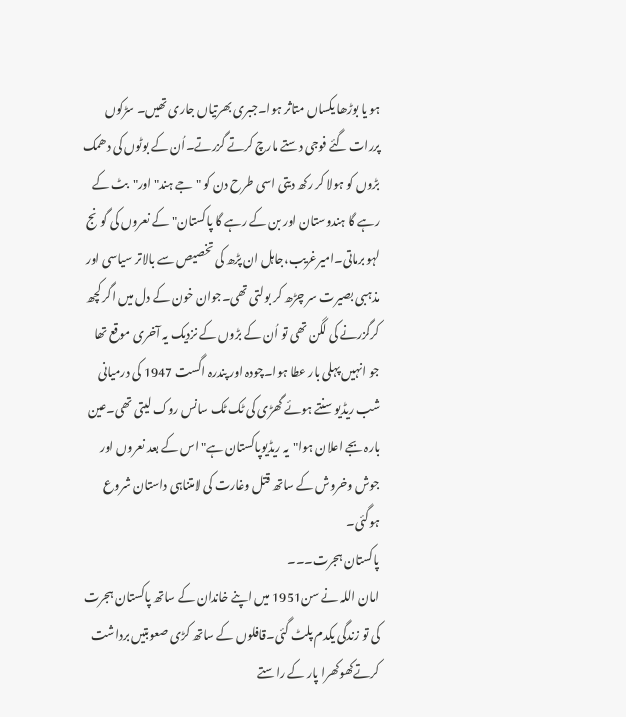ہو یا بوڑھا یکساں متاثر ہوا۔جبری بھرتیاں جاری تھیں۔ سڑکوں پررات گئے فوجی دستے مارچ کرتے گزرتے۔اُن کے بوٹوں کی دھمک بڑوں کو ہولا کر رکھ دیتی اسی طرح دن کو "جے ہند" اور"بٹ کے رہے گا ہندوستان اور بن کے رہے گا پاکستان"کے نعروں کی گونج لہو برماتی۔امیرغریب،جاہل ان پڑھ کی تخصیص سے بالاتر سیاسی اور مذہبی بصیرت سر چڑھ کر بولتی تھی۔جوان خون کے دل میں اگر کچھ کرگزرنے کی لگن تھی تو اُن کے بڑوں کے نزدیک یہ آخری موقع تھا جو انہیں پہلی بار عطا ہوا۔چودہ اور پندرہ اگست 1947 کی درمیانی شب ریڈیو سنتے ہوئے گھڑی کی ٹک ٹک سانس روک لیتی تھی۔عین بارہ بجے اعلان ہوا"یہ ریڈیوپاکستان ہے"اس کے بعد نعروں اور جوش وخروش کے ساتھ قتل وغارت کی لامتناہی داستان شروع ہوگئی۔
پاکستان ہجرت۔۔۔
امان اللہ نے سن1951 میں اپنے خاندان کے ساتھ پاکستان ہجرت کی تو زندگی یکدم پلٹ گئی۔قافلوں کے ساتھ کڑی صعوبتیں برداشت کرتےکھوکھرا پار کے راستے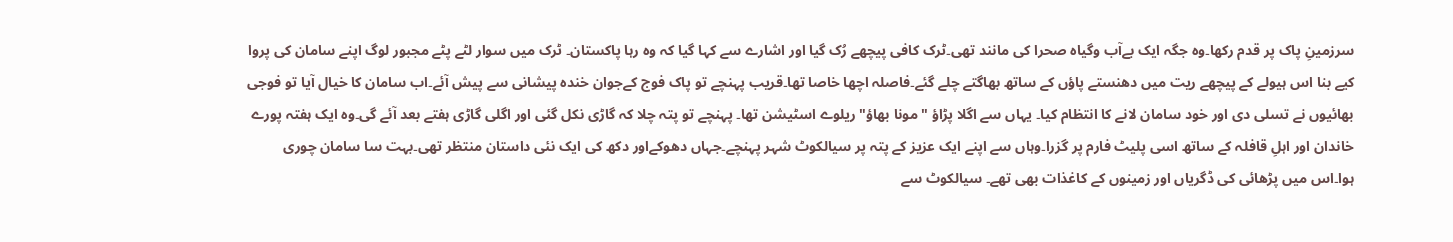سرزمینِ پاک پر قدم رکھا۔وہ جگہ ایک بےآب وگیاہ صحرا کی مانند تھی۔ٹرک کافی پیچھے رُک گیا اور اشارے سے کہا گیا کہ وہ رہا پاکستان۔ ٹرک میں سوار لٹے پٹے مجبور لوگ اپنے سامان کی پروا کیے بنا اس ہیولے کے پیچھے ریت میں دھنستے پاؤں کے ساتھ بھاگتے چلے گئے۔فاصلہ اچھا خاصا تھا۔قریب پہنچے تو پاک فوج کےجوان خندہ پیشانی سے پیش آئے۔اب سامان کا خیال آیا تو فوجی بھائیوں نے تسلی دی اور خود سامان لانے کا انتظام کیا۔ یہاں سے اگلا پڑاؤ "مونا بھاؤ" ریلوے اسٹیشن تھا۔ پہنچے تو پتہ چلا کہ گاڑی نکل گئی اور اگلی گاڑی ہفتے بعد آئے گی۔وہ ایک ہفتہ پورے خاندان اور اہلِ قافلہ کے ساتھ اسی پلیٹ فارم پر گزرا۔وہاں سے اپنے ایک عزیز کے پتہ پر سیالکوٹ شہر پہنچے۔جہاں دھوکےاور دکھ کی ایک نئی داستان منتظر تھی۔بہت سا سامان چوری ہوا۔اس میں پڑھائی کی ڈگریاں اور زمینوں کے کاغذات بھی تھے۔ سیالکوٹ سے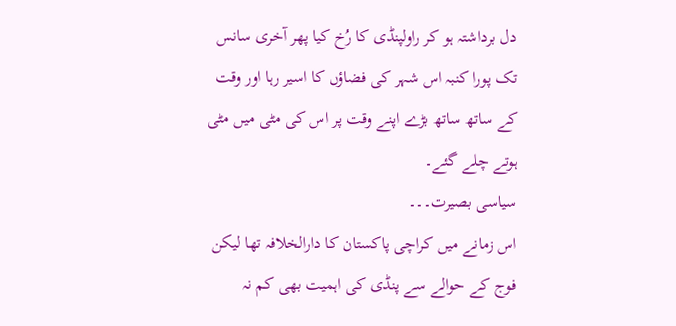دل برداشتہ ہو کر راولپنڈی کا رُخ کیا پھر آخری سانس تک پورا کنبہ اس شہر کی فضاؤں کا اسیر رہا اور وقت کے ساتھ ساتھ بڑے اپنے وقت پر اس کی مٹی میں مٹی ہوتے چلے گئے۔
سیاسی بصیرت۔۔۔
اس زمانے میں کراچی پاکستان کا دارالخلافہ تھا لیکن فوج کے حوالے سے پنڈی کی اہمیت بھی کم نہ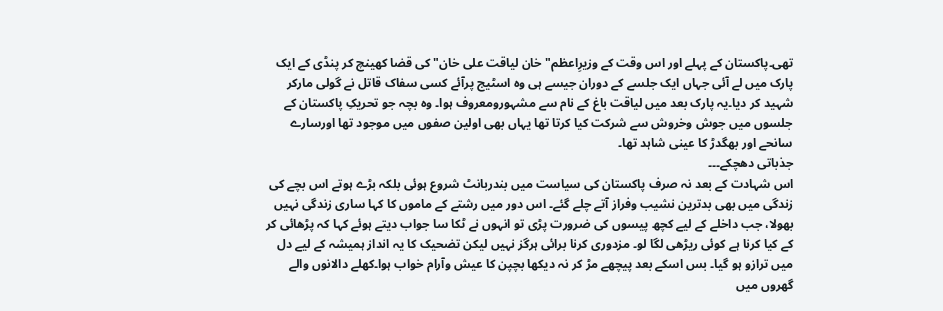تھی۔پاکستان کے پہلے اور اس وقت کے وزیرِاعظم" خان لیاقت علی خان" کی قضا کھینچ کر پنڈی کے ایک پارک میں لے آئی جہاں ایک جلسے کے دوران جیسے ہی وہ اسٹیج پرآئے کسی سفاک قاتل نے گولی مارکر شہید کر دیا۔یہ پارک بعد میں لیاقت باغ کے نام سے مشہورومعروف ہوا۔ وہ بچہ جو تحریکِ پاکستان کے جلسوں میں جوش وخروش سے شرکت کیا کرتا تھا یہاں بھی اولین صفوں میں موجود تھا اورسارے سانحے اور بھگدڑ کا عینی شاہد تھا۔
جذباتی دھچکے۔۔۔
اس شہادت کے بعد نہ صرف پاکستان کی سیاست میں بندربانٹ شروع ہوئی بلکہ بڑے ہوتے اس بچے کی زندگی میں بھی بدترین نشیب وفراز آتے چلے گئے۔ اس دور میں رشتے کے ماموں کا کہا ساری زندگی نہیں بھولا، جب داخلے کے لیے کچھ پیسوں کی ضرورت پڑی تو انہوں نے ٹکا سا جواب دیتے ہوئے کہا کہ پڑھائی کر کے کیا کرنا ہے کوئی ریڑھی لگا لو۔ مزدوری کرنا برائی ہرگز نہیں لیکن تضحیک کا یہ انداز ہمیشہ کے لیے دل میں ترازو ہو گیا۔ بس اسکے بعد پیچھے مڑ کر نہ دیکھا بچپن کا عیش وآرام خواب ہوا۔کھلے دالانوں والے گھروں میں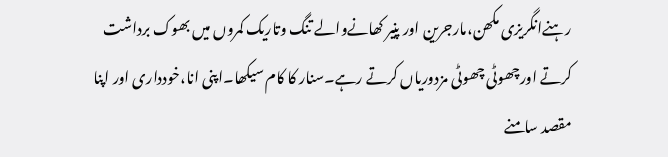رہنےانگریزی مکھن،مارجرین اور پنیر کھانےوالے تنگ وتاریک کمروں میں بھوک برداشت کرتے اورچھوٹی چھوٹی مزدوریاں کرتے رہے۔سنار کا کام سیکھا۔اپنی انا،خودداری اور اپنا مقصد سامنے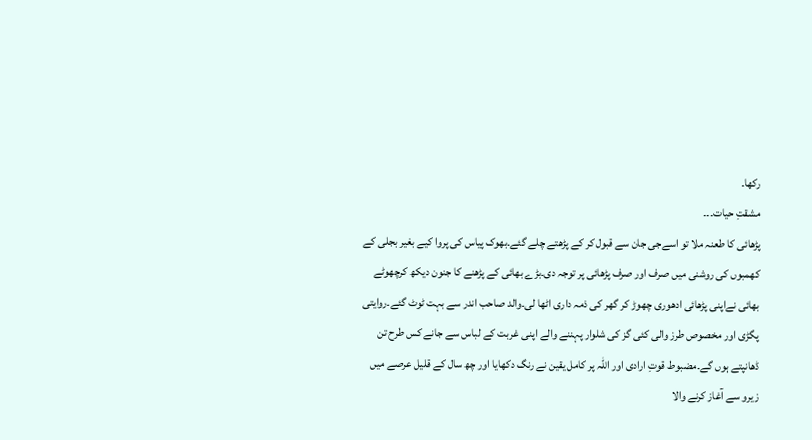رکھا۔
مشقتِ حیات۔۔۔
پڑھائی کا طعنہ ملا تو اسےجی جان سے قبول کر کے پڑھتے چلے گئے۔بھوک پیاس کی پروا کیے بغیر بجلی کے کھمبوں کی روشنی میں صرف اور صرف پڑھائی پر توجہ دی۔بڑے بھائی کے پڑھنے کا جنون دیکھ کرچھوٹے بھائی نےاپنی پڑھائی ادھوری چھوڑ کر گھر کی ذمہ داری اٹھا لی۔والد صاحب اندر سے بہت ٹوٹ گئے۔روایتی پگڑی اور مخصوص طرز والی کئی گز کی شلوار پہننے والے اپنی غربت کے لباس سے جانے کس طرح تن ڈھانپتے ہوں گے۔مضبوط قوتِ ارادی اور اللہ پر کامل یقین نے رنگ دکھایا اور چھ سال کے قلیل عرصے میں زیرو سے آغاز کرنے والا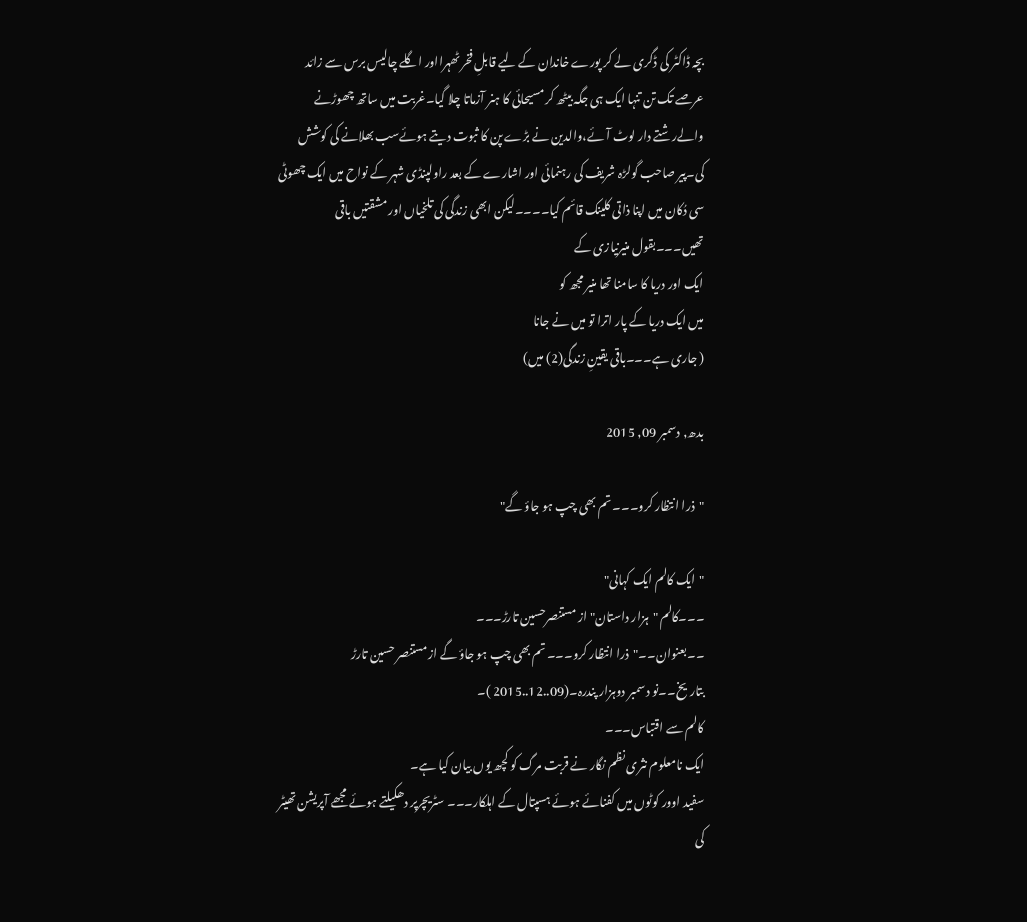بچہ ڈاکٹر کی ڈگری لے کر پورے خاندان کے لیے قابلِ فخر ٹھہرااور اگلے چالیس برس سے زائد عرصے تک تن تنہا ایک ہی جگہ بیٹھ کر مسیحائی کا ہنر آزماتا چلا گیا۔غربت میں ساتھ چھوڑنے والےرشتے دار لوٹ آئے،والدین نے بڑے پن کا ثبوت دیتے ہوئےسب بھلانے کی کوشش کی۔پیر صاحب گولڑہ شریف کی رہنمائی اور اشارے کے بعد راولپنڈی شہر کے نواح میں ایک چھوٹی سی دُکان میں اپنا ذاتی کلینک قائم کیا۔۔۔۔لیکن ابھی زندگی کی تلخیاں اور مشقتیں باقی تھیں۔۔۔بقول منیرنیازی کے
ایک اور دریا کا سامنا تھا منیر مجھ کو
میں ایک دریا کے پار اترا تو میں نے جانا
( جاری ہے۔۔۔باقی یقینِ زندگی(2) میں)

بدھ, دسمبر 09, 2015

"ذرا انتظار کرو۔۔۔ تم بھی چپ ہو جاؤ گے"

"ایک کالم ایک کہانی"
۔۔۔کالم "ہزار داستان" از مستنصرحسین تارڑ۔۔۔
۔۔بعنوان۔۔"ذرا انتظار کرو۔۔۔ تم بھی چپ ہو جاؤ گے ازمستنصر حسین تارڑ
بتاریخ۔۔نو دسمبر دوہزار پندرہ۔(09..12..2015 )۔
کالم سے اقتباس۔۔۔
ایک نامعلوم نثری نظم نگار نے قربت مرگ کو کچھ یوں بیان کیا ہے۔
سفید اوور کوٹوں میں کفنائے ہوئے ہسپتال کے اہلکار۔۔۔ سٹریچرپر دھکیلتے ہوئے مجھے آپریشن تھیٹر کی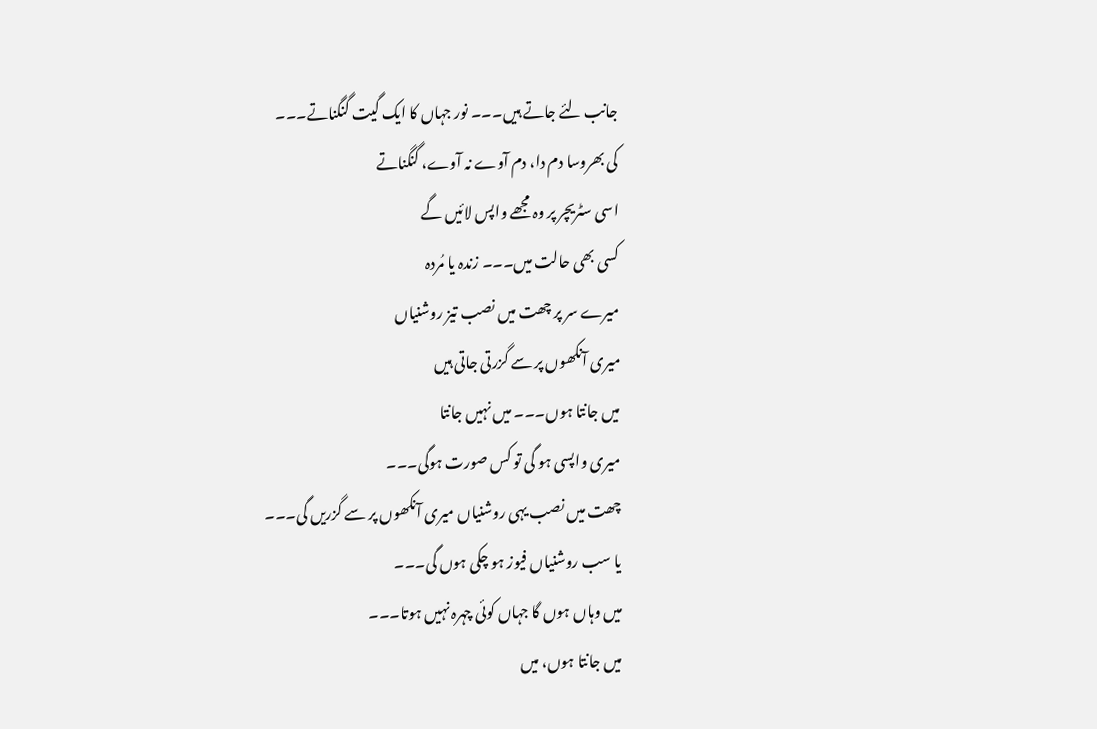جانب لئے جاتے ہیں۔۔۔ نور جہاں کا ایک گیت گنگناتے۔۔۔
کی بھروسا دم دا، دم آوے نہ آوے، گنگناتے
اسی سٹریچر پر وہ مجھے واپس لائیں گے
کسی بھی حالت میں۔۔۔ زندہ یا مُردہ
میرے سر پر چھت میں نصب تیز روشنیاں
میری آنکھوں پر سے گزرتی جاتی ہیں
میں جانتا ہوں۔۔۔ میں نہیں جانتا
میری واپسی ہو گی تو کس صورت ہوگی۔۔۔
چھت میں نصب یہی روشنیاں میری آنکھوں پر سے گزریں گی۔۔۔
یا سب روشنیاں فیوز ہو چکی ہوں گی۔۔۔
میں وہاں ہوں گا جہاں کوئی چہرہ نہیں ہوتا۔۔۔
میں جانتا ہوں، میں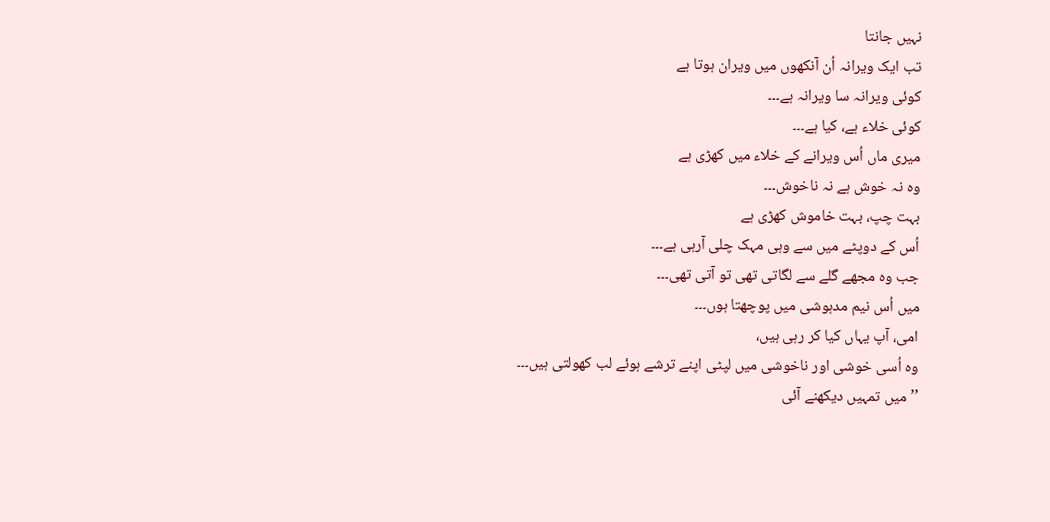نہیں جانتا
تب ایک ویرانہ اُن آنکھوں میں ویران ہوتا ہے
کوئی ویرانہ سا ویرانہ ہے۔۔۔
کوئی خلاء ہے، کیا ہے۔۔۔
میری ماں اُس ویرانے کے خلاء میں کھڑی ہے
وہ نہ خوش ہے نہ ناخوش۔۔۔
بہت چپ، بہت خاموش کھڑی ہے
اُس کے دوپٹے میں سے وہی مہک چلی آرہی ہے۔۔۔
جب وہ مجھے گلے سے لگاتی تھی تو آتی تھی۔۔۔
میں اُس نیم مدہوشی میں پوچھتا ہوں۔۔۔
امی، آپ یہاں کیا کر رہی ہیں،
وہ اُسی خوشی اور ناخوشی میں لپٹی اپنے ترشے ہوئے لب کھولتی ہیں۔۔۔
’’میں تمہیں دیکھنے آئی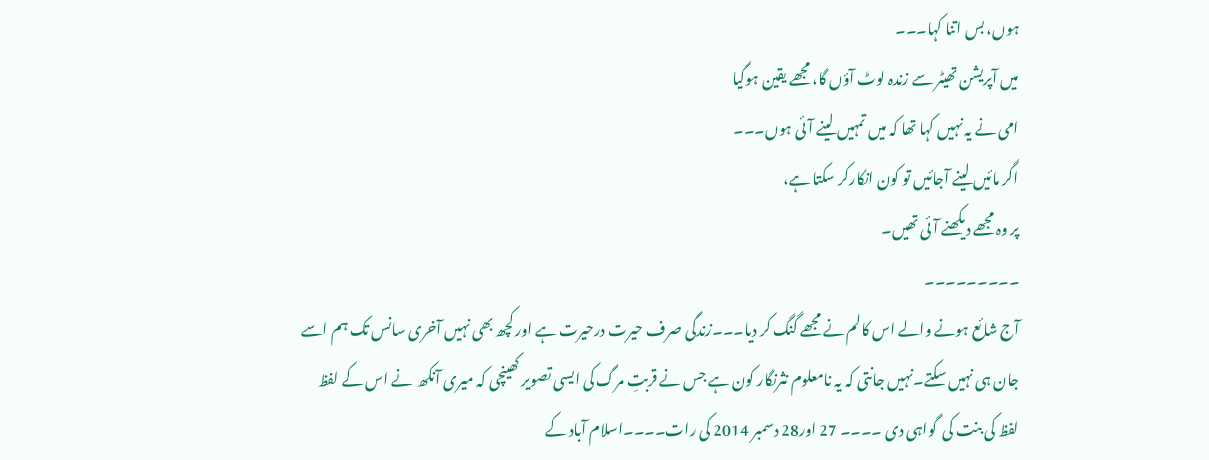ہوں، بس اتنا کہا۔۔۔
میں آپریشن تھیٹر سے زندہ لوٹ آؤں گا، مجھے یقین ہوگیا
امی نے یہ نہیں کہا تھا کہ میں تمہیں لینے آئی ہوں۔۔۔
اگر مائیں لینے آجائیں تو کون انکارکر سکتا ہے،
پر وہ مجھے دیکھنے آئی تھیں۔
۔۔۔۔۔۔۔۔۔
آج شائع ہونے والے اس کالم نے مجھے گنگ کر دیا۔۔۔زندگی صرف حیرت درحیرت ہے اور کچھ بھی نہیں آخری سانس تک ہم اسے جان ہی نہیں سکتے۔نہیں جانتی کہ یہ نامعلوم نثرنگار کون ہے جس نے قربتِ مرگ کی ایسی تصویر کھینچی کہ میری آنکھ  نے اس کے لفظ لفظ کی بنت کی  گواہی دی ۔۔۔۔ 27 اور28 دسمبر 2014 کی رات۔۔۔۔اسلام آباد کے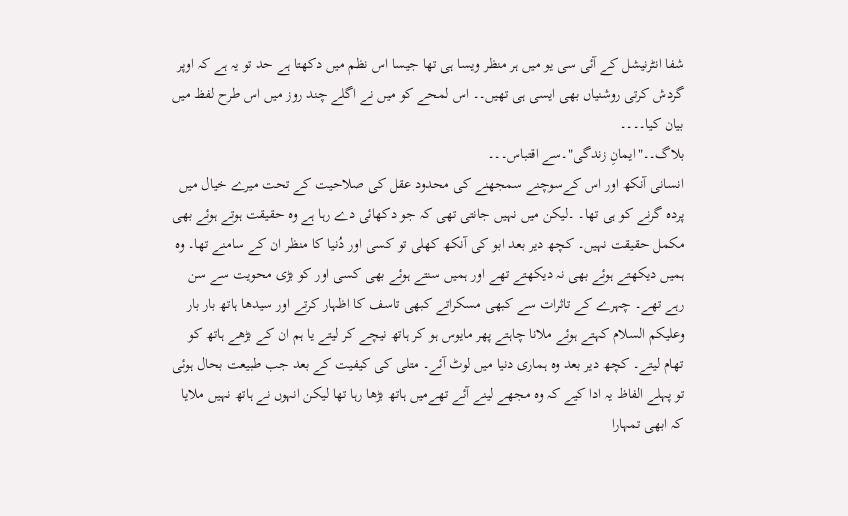شفا انٹرنیشل کے آئی سی یو میں ہر منظر ویسا ہی تھا جیسا اس نظم میں دکھتا ہے حد تو یہ ہے کہ اوپر گردش کرتی روشنیاں بھی ایسی ہی تھیں۔۔ اس لمحے کو میں نے اگلے چند روز میں اس طرح لفظ میں بیان کیا۔۔۔۔
بلاگ۔۔"ایمانِ زندگی"۔سے اقتباس۔۔۔
انسانی آنکھ اور اس کےسوچنے سمجھنے کی محدود عقل کی صلاحیت کے تحت میرے خیال میں پردہ گرنے کو ہی تھا۔ ۔لیکن میں نہیں جانتی تھی کہ جو دکھائی دے رہا ہے وہ حقیقت ہوتے ہوئے بھی مکمل حقیقت نہیں۔ کچھ دیر بعد ابو کی آنکھ کھلی تو کسی اور دُنیا کا منظر ان کے سامنے تھا۔ وہ ہمیں دیکھتے ہوئے بھی نہ دیکھتے تھے اور ہمیں سنتے ہوئے بھی کسی اور کو بڑی محویت سے سن رہے تھے۔ چہرے کے تاثرات سے کبھی مسکراتے کبھی تاسف کا اظہار کرتے اور سیدھا ہاتھ بار بار وعلیکم السلام کہتے ہوئے ملانا چاہتے پھر مایوس ہو کر ہاتھ نیچے کر لیتے یا ہم ان کے بڑھے ہاتھ کو تھام لیتے۔ کچھ دیر بعد وہ ہماری دنیا میں لوٹ آئے۔ متلی کی کیفیت کے بعد جب طبیعت بحال ہوئی تو پہلے الفاظ یہ ادا کیے کہ وہ مجھے لینے آئے تھےمیں ہاتھ بڑھا رہا تھا لیکن انہوں نے ہاتھ نہیں ملایا کہ ابھی تمہارا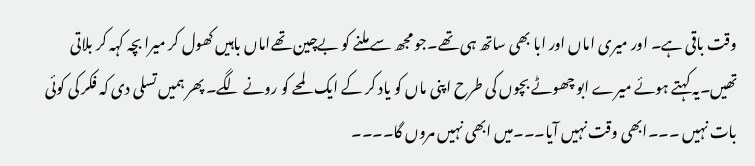وقت باقی ہے۔ اور میری اماں اور ابا بھی ساتھ ہی تھے۔جو مجھ سے ملنے کو بےچین تھےاماں باہیں کھول کر میرا بچہ کہہ کر بلاتی تھیں۔یہ کہتے ہوئے میرے ابو چھوٹے بچوں کی طرح اپنی ماں کو یاد کر کے ایک لمحے کو رونے لگے۔ پھر ہمیں تسلی دی کہ فکر کی کوئی بات نہیں ۔۔۔ابھی وقت نہیں آیا۔۔۔میں ابھی نہیں مروں گا۔۔۔۔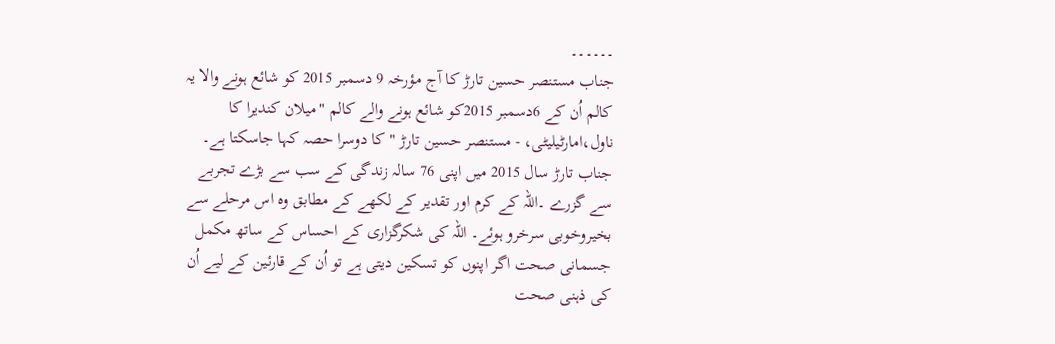۔۔۔۔۔۔
جناب مستنصر حسین تارڑ کا آج مؤرخہ 9 دسمبر 2015 کو شائع ہونے والا یہ کالم اُن کے 6دسمبر 2015کو شائع ہونے والے کالم "میلان کندیرا کا ناول،امارٹیلیٹی، - مستنصر حسین تارڑ " کا دوسرا حصہ کہا جاسکتا ہے۔
جناب تارڑ سال 2015 میں اپنی 76 سالہ زندگی کے سب سے بڑے تجربے سے گزرے ۔اللہ کے کرم اور تقدیر کے لکھے کے مطابق وہ اس مرحلے سے بخیروخوبی سرخرو ہوئے۔ اللہ کی شکرگزاری کے احساس کے ساتھ مکمل جسمانی صحت اگر اپنوں کو تسکین دیتی ہے تو اُن کے قارئین کے لیے اُن کی ذہنی صحت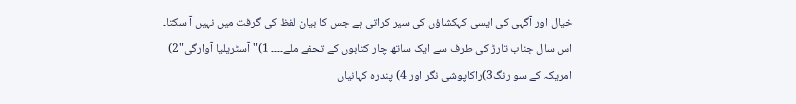خیال اور آگہی کی ایسی کہکشاؤں کی سیر کراتی ہے جس کا بیان لفظ کی گرفت میں نہیں آ سکتا۔ اس سال جناب تارڑ کی طرف سے ایک ساتھ چار کتابوں کے تحفے ملے۔۔۔۔ 1)"آسٹریلیا آوارگی"2) امریکہ کے سو رنگ3)راکاپوشی نگر اور 4) پندرہ کہانیاں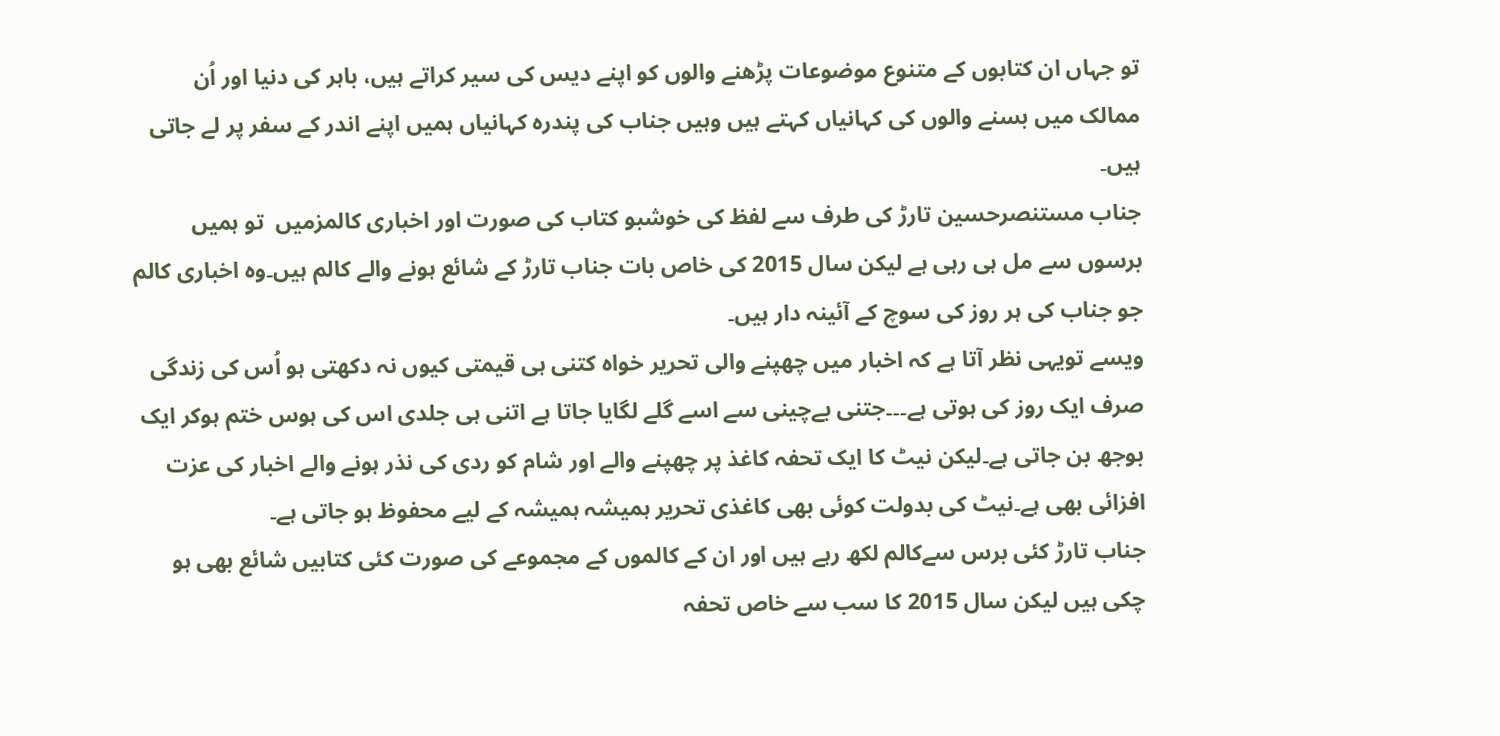تو جہاں ان کتابوں کے متنوع موضوعات پڑھنے والوں کو اپنے دیس کی سیر کراتے ہیں، باہر کی دنیا اور اُن ممالک میں بسنے والوں کی کہانیاں کہتے ہیں وہیں جناب کی پندرہ کہانیاں ہمیں اپنے اندر کے سفر پر لے جاتی ہیں۔
جناب مستنصرحسین تارڑ کی طرف سے لفظ کی خوشبو کتاب کی صورت اور اخباری کالمزمیں  تو ہمیں برسوں سے مل ہی رہی ہے لیکن سال 2015 کی خاص بات جناب تارڑ کے شائع ہونے والے کالم ہیں۔وہ اخباری کالم جو جناب کی ہر روز کی سوچ کے آئینہ دار ہیں۔
ویسے تویہی نظر آتا ہے کہ اخبار میں چھپنے والی تحریر خواہ کتنی ہی قیمتی کیوں نہ دکھتی ہو اُس کی زندگی صرف ایک روز کی ہوتی ہے۔۔۔جتنی بےچینی سے اسے گلے لگایا جاتا ہے اتنی ہی جلدی اس کی ہوس ختم ہوکر ایک بوجھ بن جاتی ہے۔لیکن نیٹ کا ایک تحفہ کاغذ پر چھپنے والے اور شام کو ردی کی نذر ہونے والے اخبار کی عزت افزائی بھی ہے۔نیٹ کی بدولت کوئی بھی کاغذی تحریر ہمیشہ ہمیشہ کے لیے محفوظ ہو جاتی ہے۔
جناب تارڑ کئی برس سےکالم لکھ رہے ہیں اور ان کے کالموں کے مجموعے کی صورت کئی کتابیں شائع بھی ہو چکی ہیں لیکن سال 2015 کا سب سے خاص تحفہ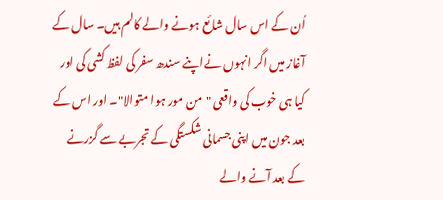اُن کے اس سال شائع ہونے والے کالم ہیں۔ سال کے آغاز میں اگر انہوں نےاپنے سندھ سفر کی لفظ کشی کی اور کیا ہی خوب کی واقعی "من مور ہوا متوالا"۔ اور اس کے بعد جون میں اپنی جسمانی شکستگی کے تجربے سے گزرنے کے بعد آنے والے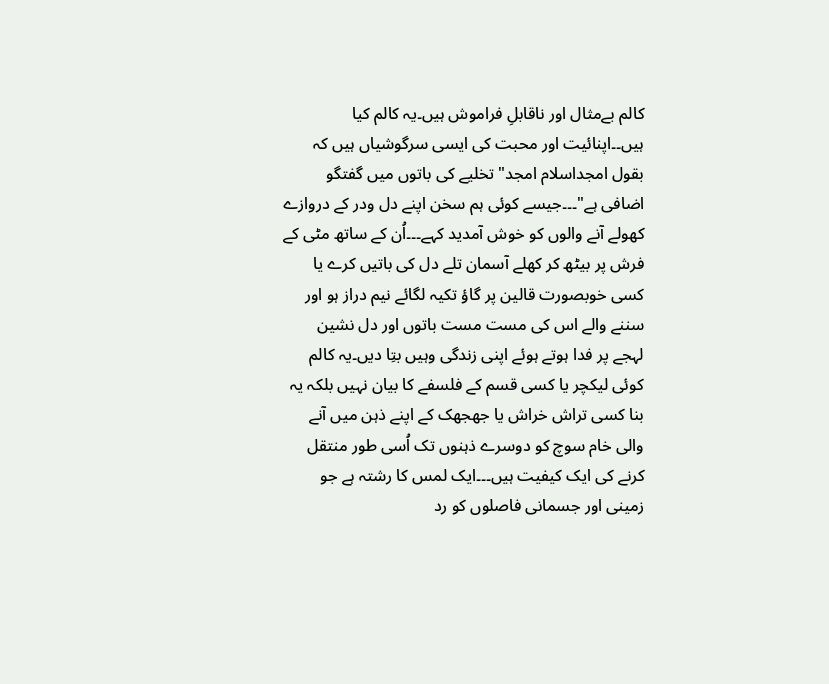کالم بےمثال اور ناقابلِ فراموش ہیں۔یہ کالم کیا ہیں۔۔اپنائیت اور محبت کی ایسی سرگوشیاں ہیں کہ بقول امجداسلام امجد" تخلیے کی باتوں میں گفتگو اضافی ہے"۔۔۔جیسے کوئی ہم سخن اپنے دل ودر کے دروازے کھولے آنے والوں کو خوش آمدید کہے۔۔۔اُن کے ساتھ مٹی کے فرش پر بیٹھ کر کھلے آسمان تلے دل کی باتیں کرے یا کسی خوبصورت قالین پر گاؤ تکیہ لگائے نیم دراز ہو اور سننے والے اس کی مست مست باتوں اور دل نشین لہجے پر فدا ہوتے ہوئے اپنی زندگی وہیں بتِا دیں۔یہ کالم کوئی لیکچر یا کسی قسم کے فلسفے کا بیان نہیں بلکہ یہ بنا کسی تراش خراش یا جھجھک کے اپنے ذہن میں آنے والی خام سوچ کو دوسرے ذہنوں تک اُسی طور منتقل کرنے کی ایک کیفیت ہیں۔۔۔ایک لمس کا رشتہ ہے جو زمینی اور جسمانی فاصلوں کو رد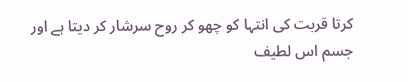کرتا قربت کی انتہا کو چھو کر روح سرشار کر دیتا ہے اور جسم اس لطیف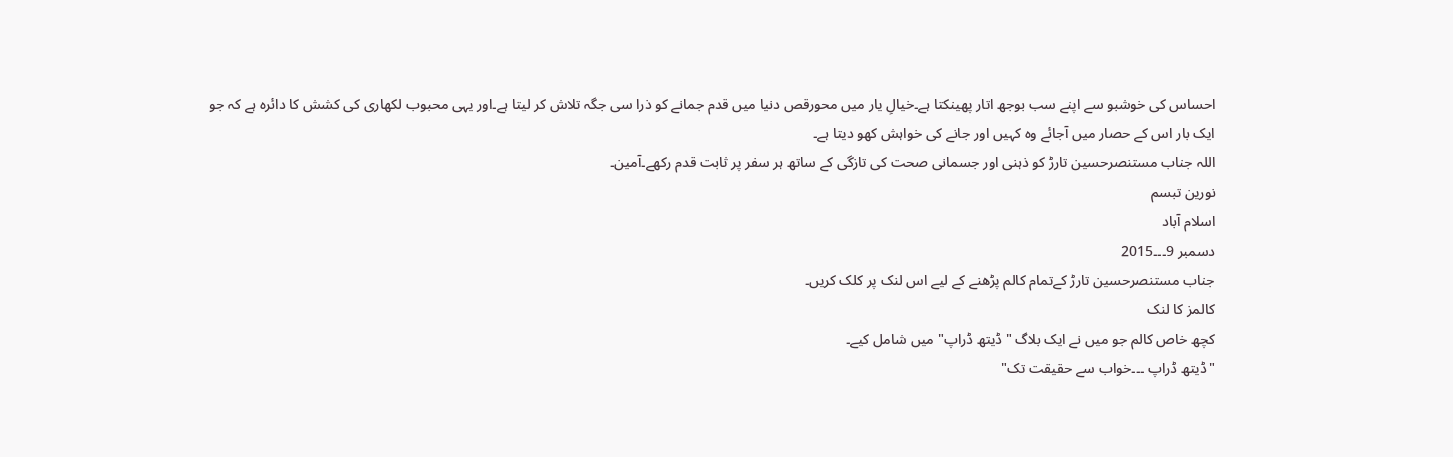احساس کی خوشبو سے اپنے سب بوجھ اتار پھینکتا ہے۔خیالِ یار میں محورقص دنیا میں قدم جمانے کو ذرا سی جگہ تلاش کر لیتا ہے۔اور یہی محبوب لکھاری کی کشش کا دائرہ ہے کہ جو ایک بار اس کے حصار میں آجائے وہ کہیں اور جانے کی خواہش کھو دیتا ہے۔
اللہ جناب مستنصرحسین تارڑ کو ذہنی اور جسمانی صحت کی تازگی کے ساتھ ہر سفر پر ثابت قدم رکھے۔آمین۔
نورین تبسم
اسلام آباد
دسمبر 9۔۔۔2015
جناب مستنصرحسین تارڑ کےتمام کالم پڑھنے کے لیے اس لنک پر کلک کریں۔
کالمز کا لنک
کچھ خاص کالم جو میں نے ایک بلاگ " ڈیتھ ڈراپ" میں شامل کیے۔
"ڈیتھ ڈراپ ۔۔۔خواب سے حقیقت تک"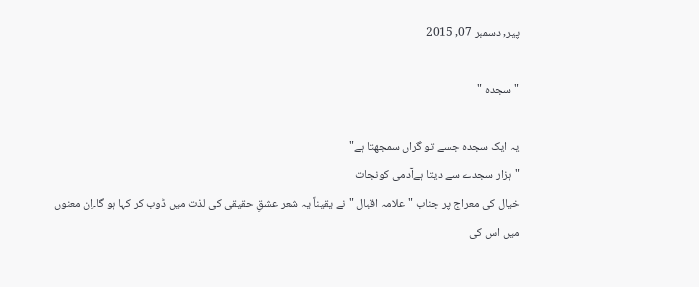پیر, دسمبر 07, 2015

" سجدہ "

یہ ایک سجدہ جسے تو گراں سمجھتا ہے"
"ہزار سجدے سے دیتا ہےآدمی کونجات
خیال کی معراج پر جناب "علامہ اقبال "نے یقیناً یہ شعر عشقِ حقیقی کی لذت میں ڈوب کر کہا ہو گا۔اِن معنوں میں اس کی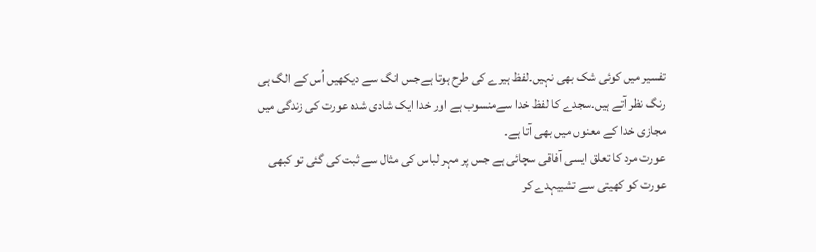تفسیر میں کوئی شک بھی نہیں۔لفظ ہیرے کی طرح ہوتا ہےجس انگ سے دیکھیں اُس کے الگ ہی رنگ نظر آتے ہیں۔سجدے کا لفظ خدا سےمنسوب ہے اور خدا ایک شادی شدہ عورت کی زندگی میں مجازی خدا کے معنوں میں بھی آتا ہے۔
عورت مرد کا تعلق ایسی آفاقی سچائی ہے جس پر مہر لباس کی مثال سے ثبت کی گئی تو کبھی عورت کو کھیتی سے تشبیہدے کر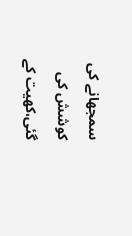سمجھانے کی کوشش کی گئی،کھیت کے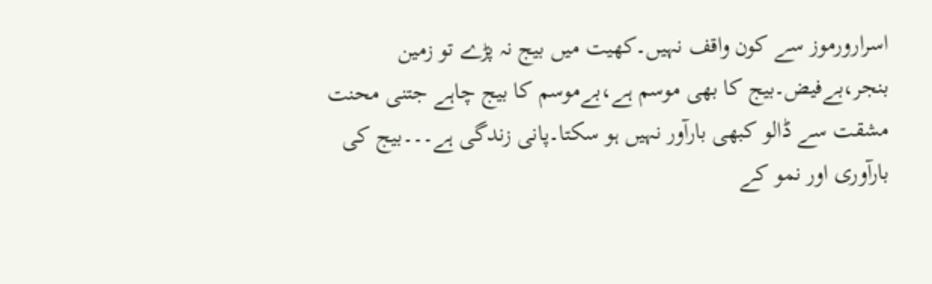اسرارورموز سے کون واقف نہیں۔کھیت میں بیج نہ پڑے تو زمین بنجر،بےفیض۔بیج کا بھی موسم ہے،بےموسم کا بیج چاہے جتنی محنت مشقت سے ڈالو کبھی بارآور نہیں ہو سکتا۔پانی زندگی ہے۔۔۔بیج کی بارآوری اور نمو کے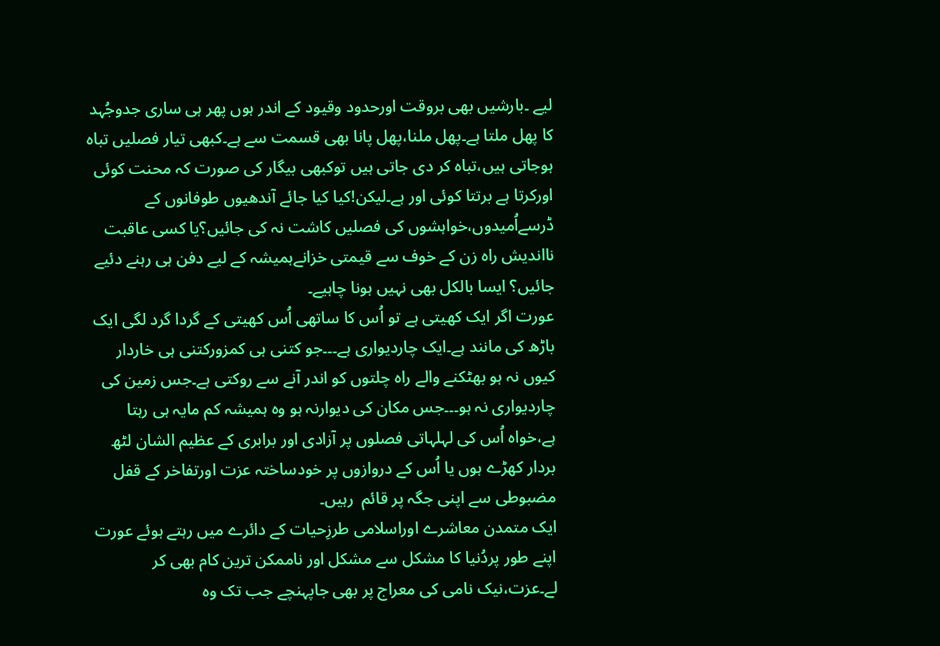لیے ۔بارشیں بھی بروقت اورحدود وقیود کے اندر ہوں پھر ہی ساری جدوجُہد کا پھل ملتا ہے۔پھل ملنا،پھل پانا بھی قسمت سے ہے۔کبھی تیار فصلیں تباہ ہوجاتی ہیں،تباہ کر دی جاتی ہیں توکبھی بیگار کی صورت کہ محنت کوئی اورکرتا ہے برتتا کوئی اور ہے۔لیکن!کیا کیا جائے آندھیوں طوفانوں کے ڈرسےاُمیدوں،خواہشوں کی فصلیں کاشت نہ کی جائیں؟یا کسی عاقبت نااندیش راہ زن کے خوف سے قیمتی خزانےہمیشہ کے لیے دفن ہی رہنے دئیے جائیں؟ ایسا بالکل بھی نہیں ہونا چاہیے۔
عورت اگر ایک کھیتی ہے تو اُس کا ساتھی اُس کھیتی کے گردا گرد لگی ایک باڑھ کی مانند ہے۔ایک چاردیواری ہے۔۔۔جو کتنی ہی کمزورکتنی ہی خاردار کیوں نہ ہو بھٹکنے والے راہ چلتوں کو اندر آنے سے روکتی ہے۔جس زمین کی چاردیواری نہ ہو۔۔۔جس مکان کی دیوارنہ ہو وہ ہمیشہ کم مایہ ہی رہتا ہے،خواہ اُس کی لہلہاتی فصلوں پر آزادی اور برابری کے عظیم الشان لٹھ بردار کھڑے ہوں یا اُس کے دروازوں پر خودساختہ عزت اورتفاخر کے قفل مضبوطی سے اپنی جگہ پر قائم  رہیں۔
ایک متمدن معاشرے اوراسلامی طرزِحیات کے دائرے میں رہتے ہوئے عورت اپنے طور پردُنیا کا مشکل سے مشکل اور ناممکن ترین کام بھی کر لے۔عزت،نیک نامی کی معراج پر بھی جاپہنچے جب تک وہ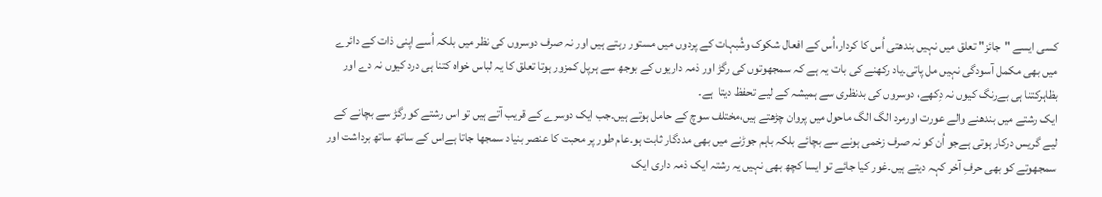کسی ایسے "جائز" تعلق میں نہیں بندھتی اُس کا کردار،اُس کے افعال شکوک وشُبہات کے پردوں میں مستور رہتے ہیں اور نہ صرف دوسروں کی نظر میں بلکہ اُسے اپنی ذات کے دائرے میں بھی مکمل آسودگی نہیں مل پاتی۔یاد رکھنے کی بات یہ ہے کہ سمجھوتوں کی رگڑ اور ذمہ داریوں کے بوجھ سے ہرپل کمزور ہوتا تعلق کا یہ لباس خواہ کتنا ہی درد کیوں نہ دے اور بظاہرکتنا ہی بےرنگ کیوں نہ دِکھے، دوسروں کی بدنظری سے ہمیشہ کے لیے تحفظ دیتا  ہے۔
ایک رشتے میں بندھنے والے عورت اورمرد الگ الگ ماحول میں پروان چڑھتے ہیں،مختلف سوچ کے حامل ہوتے ہیں۔جب ایک دوسرے کے قریب آتے ہیں تو اس رشتے کو رگڑ سے بچانے کے لیے گریس درکار ہوتی ہےجو اُن کو نہ صرف زخمی ہونے سے بچائے بلکہ باہم جوڑنے میں بھی مددگار ثابت ہو۔عام طور پر محبت کا عنصر بنیاد سمجھا جاتا ہےاس کے ساتھ ساتھ برداشت اور سمجھوتے کو بھی حرفِ آخر کہہ دیتے ہیں۔غور کیا جائے تو ایسا کچھ بھی نہیں یہ رشتہ ایک ذمہ داری ایک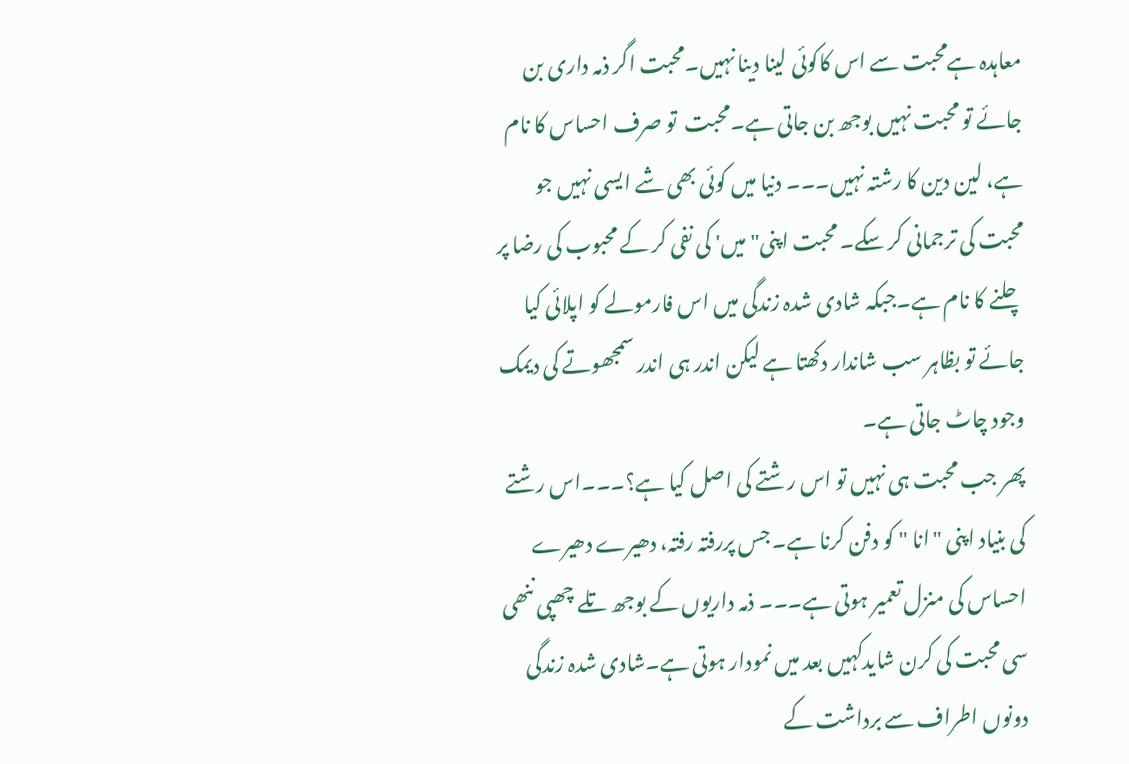معاہدہ ہےمحبت سے اس کاکوئی لینا دینا نہیں۔محبت اگر ذمہ داری بن جائے تو محبت نہیں بوجھ بن جاتی ہے۔محبت  تو صرف احساس کا نام ہے، لین دین کا رشتہ نہیں۔۔۔ دنیا میں کوئی بھی شے ایسی نہیں جو محبت کی ترجمانی کر سکے۔ محبت اپنی"میں' کی نفی کر کے محبوب کی رضا پر چلنے کا نام ہے۔جبکہ شادی شدہ زندگی میں اس فارمولے کو اپلائی کیا جائے تو بظاہر سب شاندار دکھتا ہے لیکن اندر ہی اندر سمجھوتے کی دیمک وجود چاٹ جاتی ہے۔
پھر جب محبت ہی نہیں تو اس رشتے کی اصل کیا ہے؟۔۔۔اس رشتے کی بنیاد اپنی "انا " کو دفن کرنا ہے۔ جس پررفتہ رفتہ، دھیرے دھیرے احساس کی منزل تعمیر ہوتی ہے۔۔۔ ذمہ داریوں کے بوجھ تلے چھپی ننھی سی محبت کی کرن شایدکہیں بعد میں نمودار ہوتی ہے۔شادی شدہ زندگی دونوں اطراف سے برداشت کے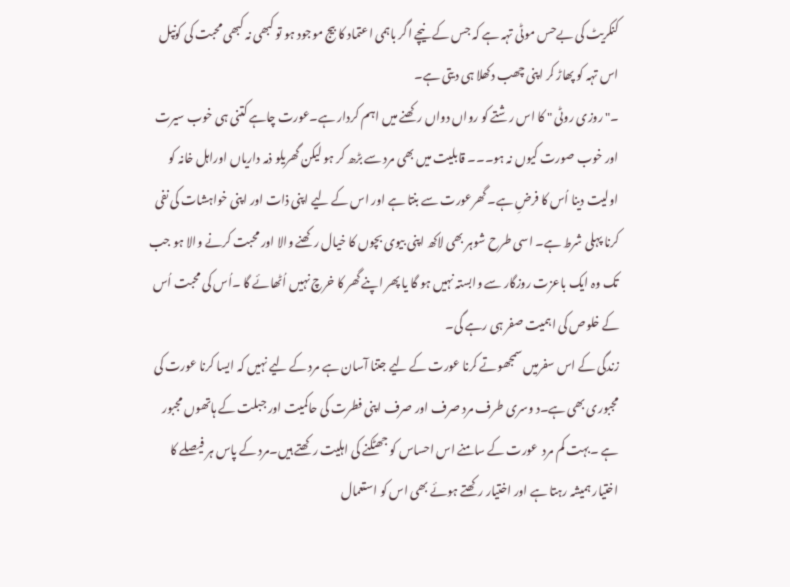کنکریٹ کی بےحس موٹی تہہ ہے کہ جس کے نیچے اگر باہمی اعتماد کا بیج موجود ہو تو کبھی نہ کبھی محبت کی کونپل اس تہہ کو پھاڑ کر اپنی چھب دکھلا ہی دیتی ہے۔
۔" روزی روٹی " کا اس رشتے کو رواں دواں رکھنے میں اہم کردار ہے۔عورت چاہے کتنی ہی خوب سیرت اور خوب صورت کیوں نہ ہو۔۔۔ قابلیت میں بھی مرد سے بڑھ کر ہو لیکن گھریلو ذمہ داریاں اوراہل خانہ کو اولیت دینا اُس کا فرضِ ہے۔ گھرعورت سے بنتا ہے اور اس کے لیے اپنی ذات اور اپنی خواہشات کی نفی کرنا پہلی شرط ہے۔ اسی طرح شوہر بھی لاکھ اپنی بیوی بچوں کا خیال رکھنے والا اور محبت کرنے والا ہو جب تک وہ ایک باعزت روزگار سے وابستہ نہیں ہو گا یا پھر اپنے گھر کا خرچ نہیں اُٹھائے گا ۔اُس کی محبت اُس کے خلوص کی اہمیت صفر ہی رہے گی۔
زندگی کے اس سفرمیں سمجھوتے کرنا عورت کے لیے جتنا آسان ہے مرد کے لیے نہیں کہ ایسا کرنا عورت کی مجبوری بھی ہے۔د وسری طرف مرد صرف اور صرف اپنی فطرت کی حاکمیت اور جبلت کے ہاتھوں مجبور ہے ۔بہت کم مرد  عورت کے سامنے اس احساس کو جھٹکنے کی اہلیت رکھتے ہیں۔مرد کے پاس ہر فیصلے کا اختیار ہمیشہ رہتا ہے اور اختیار رکھتے ہوئے بھی اس کو استعمال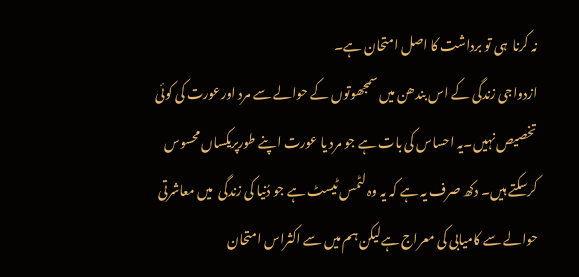نہ کرنا  ہی تو برداشت کا اصل امتحان ہے۔
ازدواجی زندگی کے اس بندھن میں سمجھوتوں کے حوالے سے مرد اورعورت کی کوئی تخصیص نہیں۔یہ احساس کی بات ہے جو مرد یا عورت اپنے طورپریکساں محسوس کرسکتے ہیں۔ دکھ صرف یہ ہے کہ یہ وہ لٹمس ٹیسٹ ہے جو دُنیا کی زندگی  میں معاشرتی حوالے سے کامیابی کی معراج ہےلیکن ہم میں سے اکثراس امتحان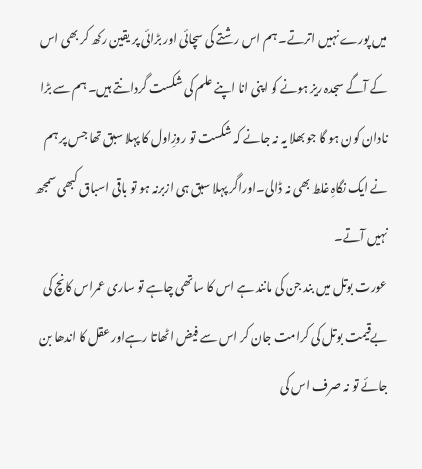میں پورے نہیں اترتے۔ ہم اس رشتے کی سچائی اور بڑائی پر یقین رکھ کر بھی اس کے آگے سجدہ ریز ہونے کو اپنی انا اپنے علم کی شکست گردانتے ہیں۔ ہم سے بڑا نادان کون ہو گا جو بھلا یہ نہ جانے کہ شکست تو روزِاول کا پہلا سبق تھا جس پر ہم نے ایک نگاہِ غلط بھی نہ ڈالی۔اوراگر پہلا سبق ہی ازبرنہ ہو تو باقی اسباق کبھی سمجھ نہیں آتے۔
عورت بوتل میں بند جن کی مانند ہے اس کا ساتھی چاہے تو ساری عمراس کانچ کی بےقیمت بوتل کی کرامت جان کر اس سے فیض اٹھاتا رہےاور عقل کا اندھا بن جائے تو نہ صرف اس کی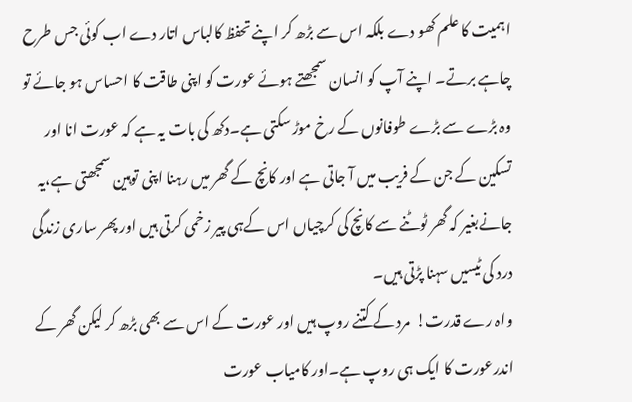اہمیت کا علم کھو دے بلکہ اس سے بڑھ کر اپنے تحفظ کالباس اتار دے اب کوئی جس طرح چاہے برتے۔ اپنے آپ کو انسان سمجھتے ہوئے عورت کو اپنی طاقت کا احساس ہو جائے تو وہ بڑے سے بڑے طوفانوں کے رخ موڑ سکتی ہے۔دکھ کی بات یہ ہے کہ عورت انا اور تسکین کے جن کے فریب میں آ جاتی ہے اور کانچ کے گھر میں رہنا اپنی توہین سمجھتی ہے،یہ جانےبغیر کہ گھر ٹوٹنے سے کانچ کی کرچیاں اس کےہی پیر زخمی کرتی ہیں اور پھر ساری زندگی درد کی ٹیسیں سہنا پڑتی ہیں۔
واہ رے قدرت!  مرد کے کتنے روپ ہیں اور عورت کے اس سے بھی بڑھ کر لیکن گھر کے اندرعورت کا ایک ہی روپ ہے۔اور کامیاب عورت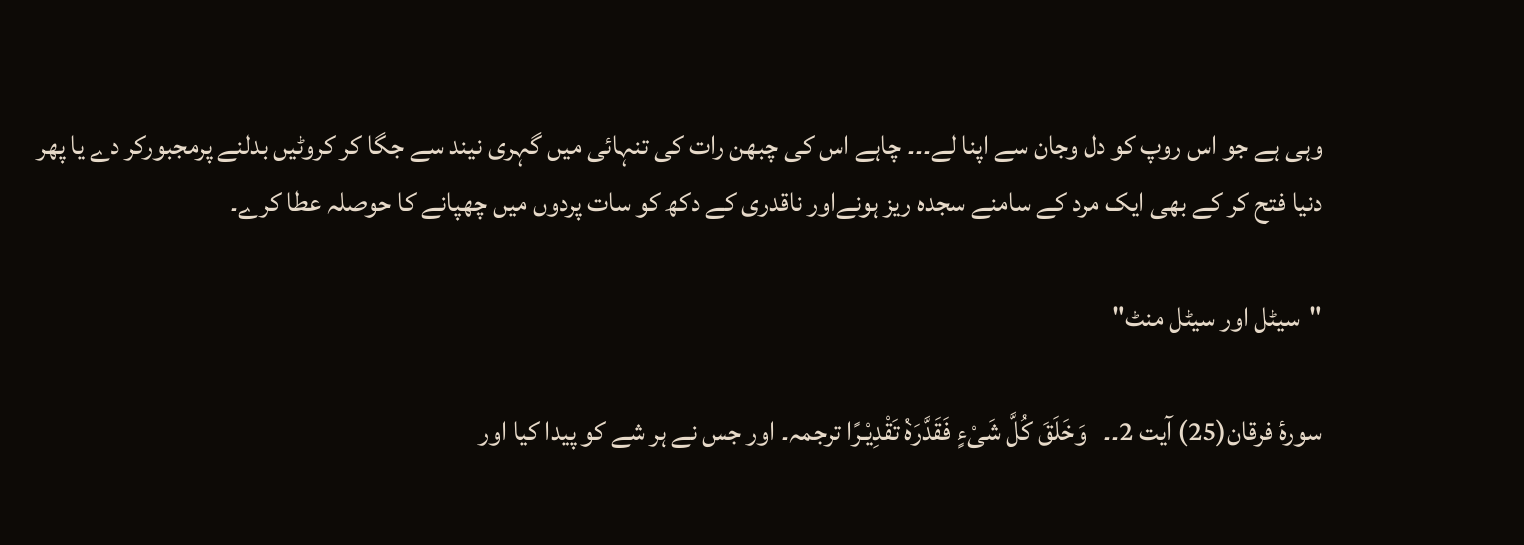وہی ہے جو اس روپ کو دل وجان سے اپنا لے۔۔۔ چاہے اس کی چبھن رات کی تنہائی میں گہری نیند سے جگا کر کروٹیں بدلنے پرمجبورکر دے یا پھر دنیا فتح کر کے بھی ایک مرد کے سامنے سجدہ ریز ہونےاور ناقدری کے دکھ کو سات پردوں میں چھپانے کا حوصلہ عطا کرے۔

"سیٹل اور سیٹل منٹ"

سورۂ فرقان(25) آیت 2۔۔   وَخَلَقَ كُلَّ شَىْءٍ فَقَدَّرَهٝ تَقْدِيْـرًا ترجمہ۔ اور جس نے ہر شے کو پیدا کیا اور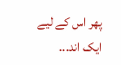پھر اس کے لیے ایک اند...